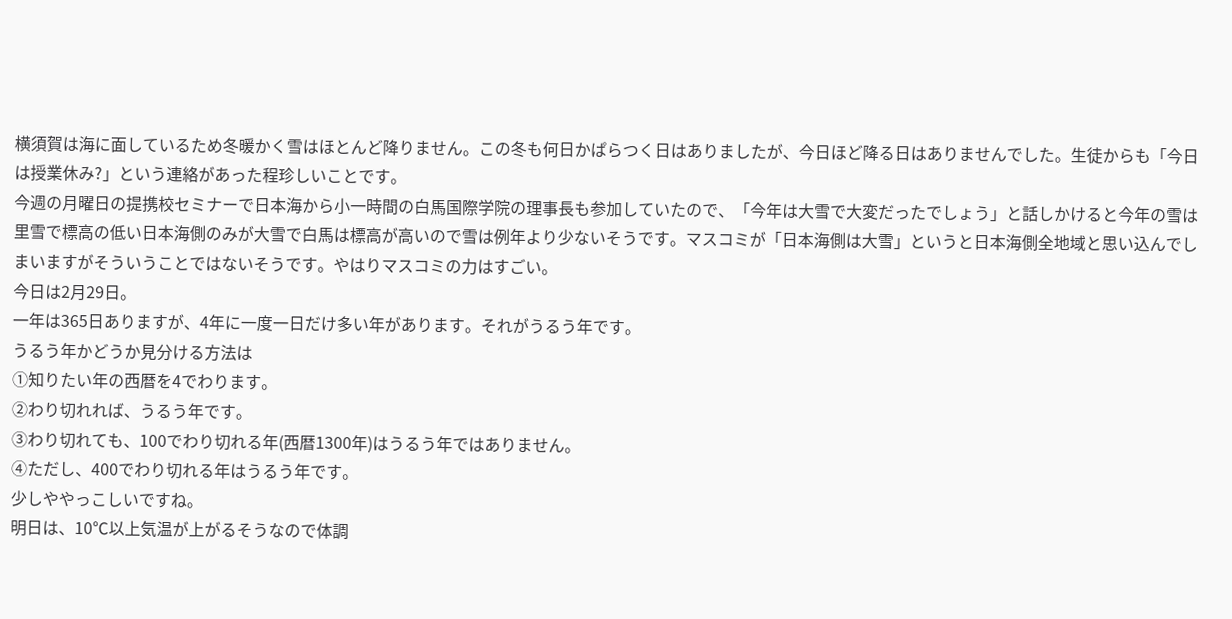横須賀は海に面しているため冬暖かく雪はほとんど降りません。この冬も何日かぱらつく日はありましたが、今日ほど降る日はありませんでした。生徒からも「今日は授業休み?」という連絡があった程珍しいことです。
今週の月曜日の提携校セミナーで日本海から小一時間の白馬国際学院の理事長も参加していたので、「今年は大雪で大変だったでしょう」と話しかけると今年の雪は里雪で標高の低い日本海側のみが大雪で白馬は標高が高いので雪は例年より少ないそうです。マスコミが「日本海側は大雪」というと日本海側全地域と思い込んでしまいますがそういうことではないそうです。やはりマスコミの力はすごい。
今日は2月29日。
一年は365日ありますが、4年に一度一日だけ多い年があります。それがうるう年です。
うるう年かどうか見分ける方法は
①知りたい年の西暦を4でわります。
②わり切れれば、うるう年です。
③わり切れても、100でわり切れる年(西暦1300年)はうるう年ではありません。
④ただし、400でわり切れる年はうるう年です。
少しややっこしいですね。
明日は、10℃以上気温が上がるそうなので体調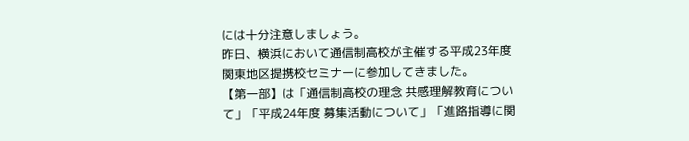には十分注意しましょう。
昨日、横浜において通信制高校が主催する平成23年度関東地区提携校セミナーに参加してきました。
【第一部】は「通信制高校の理念 共感理解教育について」「平成24年度 募集活動について」「進路指導に関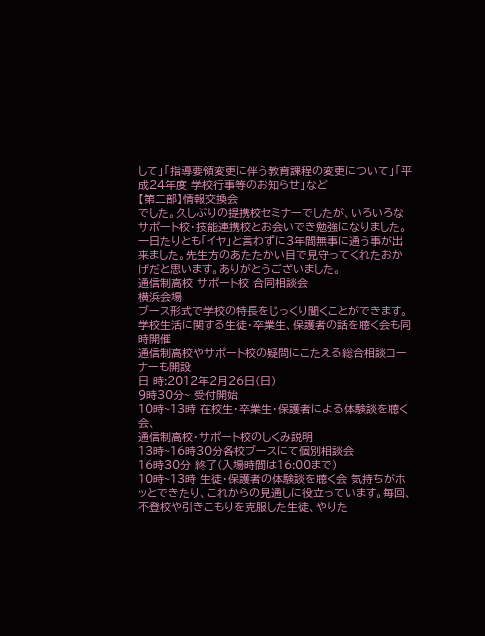して」「指導要領変更に伴う教育課程の変更について」「平成24年度 学校行事等のお知らせ」など
【第二部】情報交換会
でした。久しぶりの提携校セミナーでしたが、いろいろなサポート校・技能連携校とお会いでき勉強になりました。
一日たりとも「イヤ」と言わずに3年間無事に通う事が出来ました。先生方のあたたかい目で見守ってくれたおかげだと思います。ありがとうございました。
通信制高校 サポート校 合同相談会
横浜会場
ブース形式で学校の特長をじっくり聞くことができます。
学校生活に関する生徒・卒業生、保護者の話を聴く会も同時開催
通信制高校やサポート校の疑問にこたえる総合相談コーナーも開設
日 時:2012年2月26日(日)
9時30分~ 受付開始
10時~13時 在校生・卒業生・保護者による体験談を聴く会、
通信制高校・サポート校のしくみ説明
13時~16時30分各校ブースにて個別相談会
16時30分 終了(入場時間は16:00まで)
10時~13時 生徒・保護者の体験談を聴く会 気持ちがホッとできたり、これからの見通しに役立っています。毎回、不登校や引きこもりを克服した生徒、やりた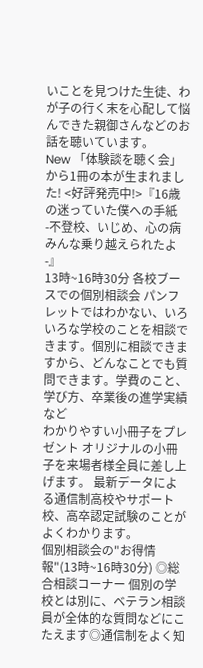いことを見つけた生徒、わが子の行く末を心配して悩んできた親御さんなどのお話を聴いています。
New 「体験談を聴く会」から1冊の本が生まれました! <好評発売中!>『16歳の迷っていた僕への手紙 -不登校、いじめ、心の病 みんな乗り越えられたよ-』
13時~16時30分 各校ブースでの個別相談会 パンフレットではわかない、いろいろな学校のことを相談できます。個別に相談できますから、どんなことでも質問できます。学費のこと、学び方、卒業後の進学実績など
わかりやすい小冊子をプレゼント オリジナルの小冊子を来場者様全員に差し上げます。 最新データによる通信制高校やサポート校、高卒認定試験のことがよくわかります。
個別相談会の"お得情報"(13時~16時30分) ◎総合相談コーナー 個別の学校とは別に、ベテラン相談員が全体的な質問などにこたえます◎通信制をよく知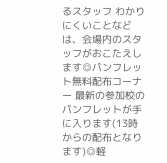るスタッフ わかりにくいことなどは、会場内のスタッフがおこたえします◎パンフレット無料配布コーナー 最新の参加校のパンフレットが手に入ります(13時からの配布となります)◎軽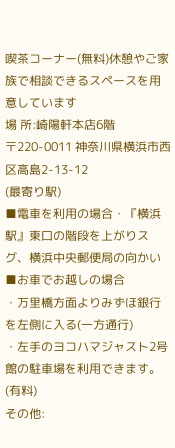喫茶コーナー(無料)休憩やご家族で相談できるスペースを用意しています
場 所:崎陽軒本店6階
〒220-0011 神奈川県横浜市西区高島2-13-12
(最寄り駅)
■電車を利用の場合・『横浜駅』東口の階段を上がりスグ、横浜中央郵便局の向かい
■お車でお越しの場合
・万里橋方面よりみずほ銀行を左側に入る(一方通行)
・左手のヨコハマジャスト2号館の駐車場を利用できます。(有料)
その他: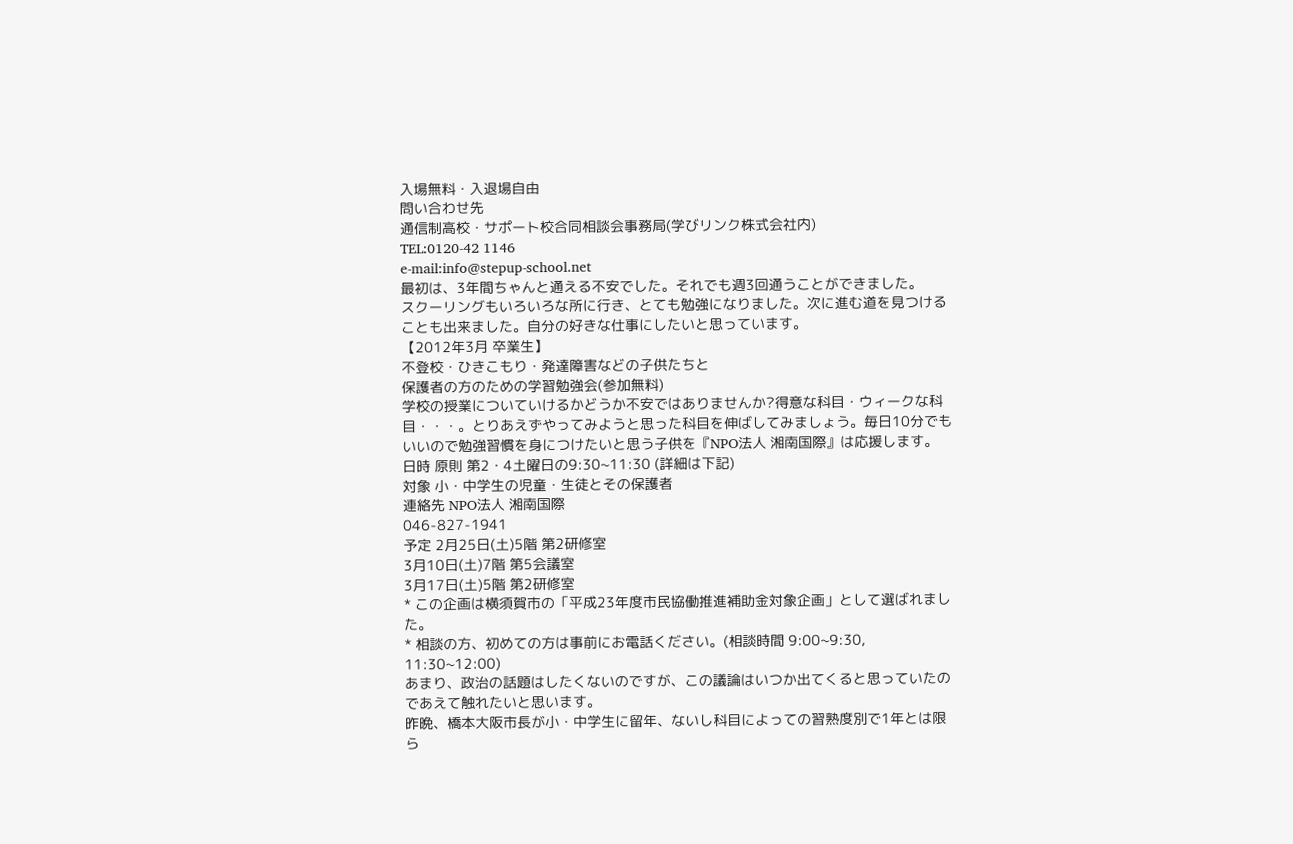入場無料・入退場自由
問い合わせ先
通信制高校・サポート校合同相談会事務局(学びリンク株式会社内)
TEL:0120-42 1146
e-mail:info@stepup-school.net
最初は、3年間ちゃんと通える不安でした。それでも週3回通うことができました。
スクーリングもいろいろな所に行き、とても勉強になりました。次に進む道を見つけることも出来ました。自分の好きな仕事にしたいと思っています。
【2012年3月 卒業生】
不登校・ひきこもり・発達障害などの子供たちと
保護者の方のための学習勉強会(参加無料)
学校の授業についていけるかどうか不安ではありませんか?得意な科目・ウィークな科目・・・。とりあえずやってみようと思った科目を伸ばしてみましょう。毎日10分でもいいので勉強習慣を身につけたいと思う子供を『NPO法人 湘南国際』は応援します。
日時 原則 第2・4土曜日の9:30~11:30 (詳細は下記)
対象 小・中学生の児童・生徒とその保護者
連絡先 NPO法人 湘南国際
046-827-1941
予定 2月25日(土)5階 第2研修室
3月10日(土)7階 第5会議室
3月17日(土)5階 第2研修室
* この企画は横須賀市の「平成23年度市民協働推進補助金対象企画」として選ばれました。
* 相談の方、初めての方は事前にお電話ください。(相談時間 9:00~9:30, 11:30~12:00)
あまり、政治の話題はしたくないのですが、この議論はいつか出てくると思っていたのであえて触れたいと思います。
昨晩、橋本大阪市長が小・中学生に留年、ないし科目によっての習熟度別で1年とは限ら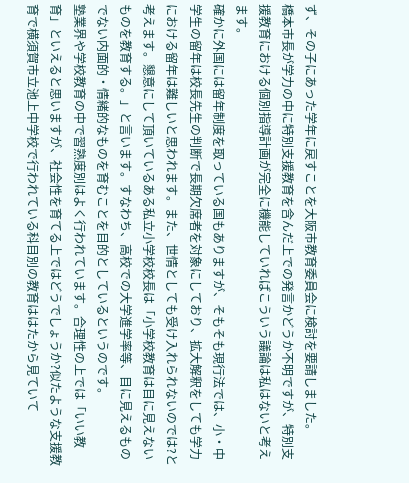ず、その子にあった学年に戻すことを大阪市教育委員会に検討を要請しました。
橋本市長が学力の中に特別支援教育を含んだ上での発言かどうか不明ですが、特別支援教育における個別指導計画が完全に機能していればこういう議論は私はないと考えます。
確かに外国には留年制度を取っている国もありますが、そもそも現行法では、小・中学生の留年は校長先生の判断で長期欠席者を対象にしており、拡大解釈をしても学力における留年は難しいと思われます。また、世情としても受け入れられないのでは?と考えます。懇意にして頂いているある私立小学校校長は「小学校教育は目に見えないものを教育する。」と言います。すなわち、高校での大学進学率等、目に見えるものでない内面的・情緒的なものを育むことを目的としているというのです。
塾業界や学校教育の中で習熟度別はよく行われています。合理性の上では「いい教育」といえると思いますが、社会性を育てる上ではどうでしょうか?似たような支援教育で横須賀市立池上中学校で行われている科目別の教育ははたから見ていて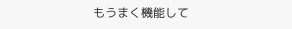もうまく機能して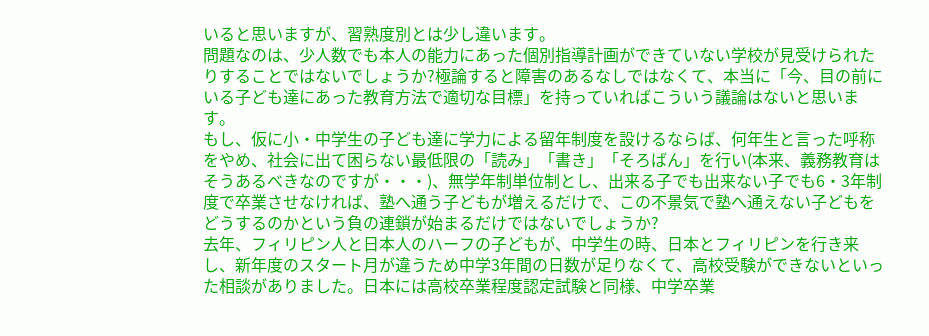いると思いますが、習熟度別とは少し違います。
問題なのは、少人数でも本人の能力にあった個別指導計画ができていない学校が見受けられたりすることではないでしょうか?極論すると障害のあるなしではなくて、本当に「今、目の前にいる子ども達にあった教育方法で適切な目標」を持っていればこういう議論はないと思います。
もし、仮に小・中学生の子ども達に学力による留年制度を設けるならば、何年生と言った呼称をやめ、社会に出て困らない最低限の「読み」「書き」「そろばん」を行い(本来、義務教育はそうあるべきなのですが・・・)、無学年制単位制とし、出来る子でも出来ない子でも6・3年制度で卒業させなければ、塾へ通う子どもが増えるだけで、この不景気で塾へ通えない子どもをどうするのかという負の連鎖が始まるだけではないでしょうか?
去年、フィリピン人と日本人のハーフの子どもが、中学生の時、日本とフィリピンを行き来し、新年度のスタート月が違うため中学3年間の日数が足りなくて、高校受験ができないといった相談がありました。日本には高校卒業程度認定試験と同様、中学卒業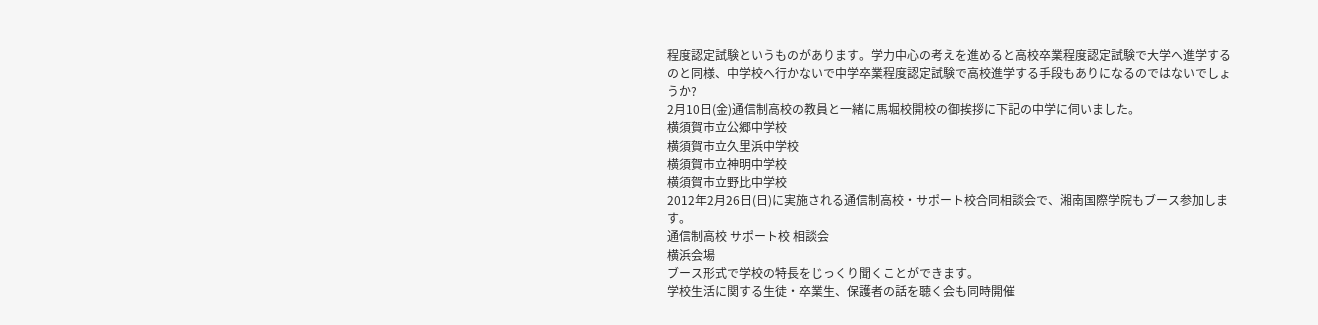程度認定試験というものがあります。学力中心の考えを進めると高校卒業程度認定試験で大学へ進学するのと同様、中学校へ行かないで中学卒業程度認定試験で高校進学する手段もありになるのではないでしょうか?
2月10日(金)通信制高校の教員と一緒に馬堀校開校の御挨拶に下記の中学に伺いました。
横須賀市立公郷中学校
横須賀市立久里浜中学校
横須賀市立神明中学校
横須賀市立野比中学校
2012年2月26日(日)に実施される通信制高校・サポート校合同相談会で、湘南国際学院もブース参加します。
通信制高校 サポート校 相談会
横浜会場
ブース形式で学校の特長をじっくり聞くことができます。
学校生活に関する生徒・卒業生、保護者の話を聴く会も同時開催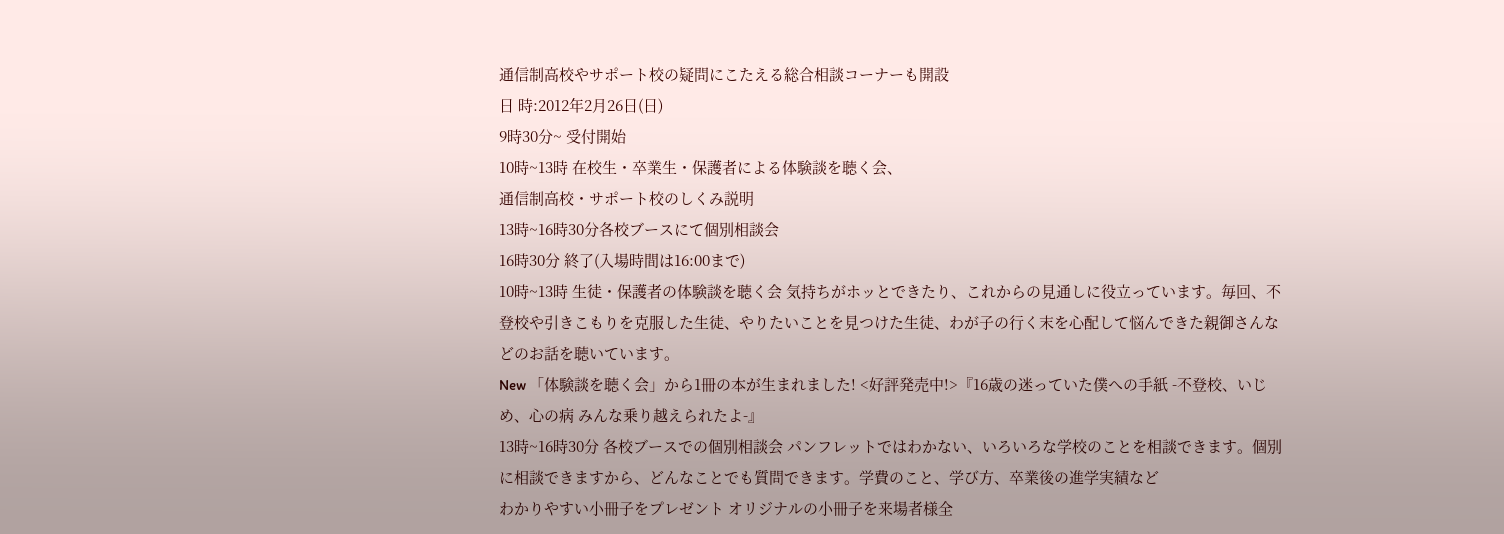通信制高校やサポート校の疑問にこたえる総合相談コーナーも開設
日 時:2012年2月26日(日)
9時30分~ 受付開始
10時~13時 在校生・卒業生・保護者による体験談を聴く会、
通信制高校・サポート校のしくみ説明
13時~16時30分各校ブースにて個別相談会
16時30分 終了(入場時間は16:00まで)
10時~13時 生徒・保護者の体験談を聴く会 気持ちがホッとできたり、これからの見通しに役立っています。毎回、不登校や引きこもりを克服した生徒、やりたいことを見つけた生徒、わが子の行く末を心配して悩んできた親御さんなどのお話を聴いています。
New 「体験談を聴く会」から1冊の本が生まれました! <好評発売中!>『16歳の迷っていた僕への手紙 -不登校、いじめ、心の病 みんな乗り越えられたよ-』
13時~16時30分 各校ブースでの個別相談会 パンフレットではわかない、いろいろな学校のことを相談できます。個別に相談できますから、どんなことでも質問できます。学費のこと、学び方、卒業後の進学実績など
わかりやすい小冊子をプレゼント オリジナルの小冊子を来場者様全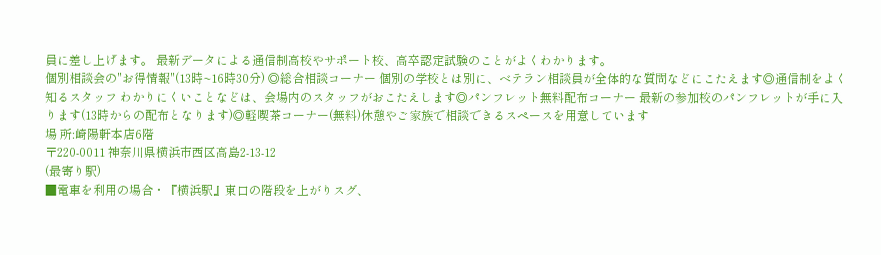員に差し上げます。 最新データによる通信制高校やサポート校、高卒認定試験のことがよくわかります。
個別相談会の"お得情報"(13時~16時30分) ◎総合相談コーナー 個別の学校とは別に、ベテラン相談員が全体的な質問などにこたえます◎通信制をよく知るスタッフ わかりにくいことなどは、会場内のスタッフがおこたえします◎パンフレット無料配布コーナー 最新の参加校のパンフレットが手に入ります(13時からの配布となります)◎軽喫茶コーナー(無料)休憩やご家族で相談できるスペースを用意しています
場 所:崎陽軒本店6階
〒220-0011 神奈川県横浜市西区高島2-13-12
(最寄り駅)
■電車を利用の場合・『横浜駅』東口の階段を上がりスグ、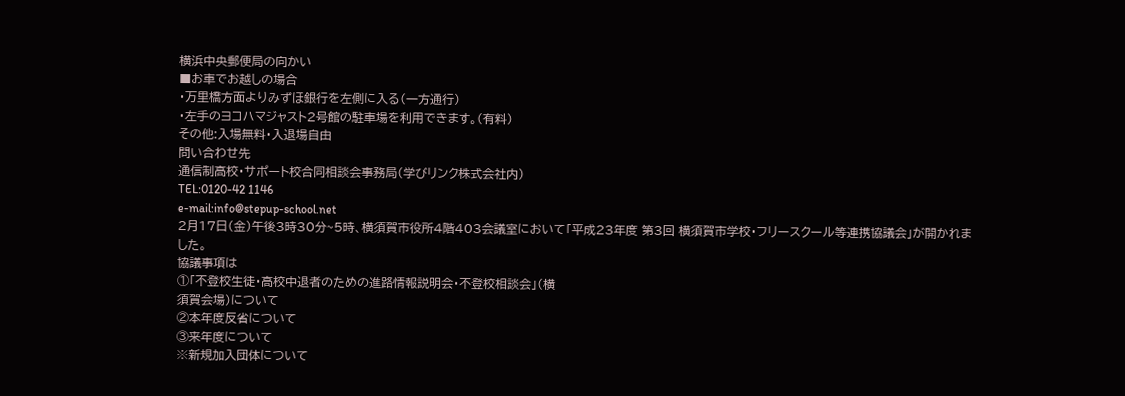横浜中央郵便局の向かい
■お車でお越しの場合
・万里橋方面よりみずほ銀行を左側に入る(一方通行)
・左手のヨコハマジャスト2号館の駐車場を利用できます。(有料)
その他:入場無料・入退場自由
問い合わせ先
通信制高校・サポート校合同相談会事務局(学びリンク株式会社内)
TEL:0120-42 1146
e-mail:info@stepup-school.net
2月17日(金)午後3時30分~5時、横須賀市役所4階403会議室において「平成23年度 第3回 横須賀市学校・フリースクール等連携協議会」が開かれました。
協議事項は
①「不登校生徒・高校中退者のための進路情報説明会・不登校相談会」(横
須賀会場)について
②本年度反省について
③来年度について
※新規加入団体について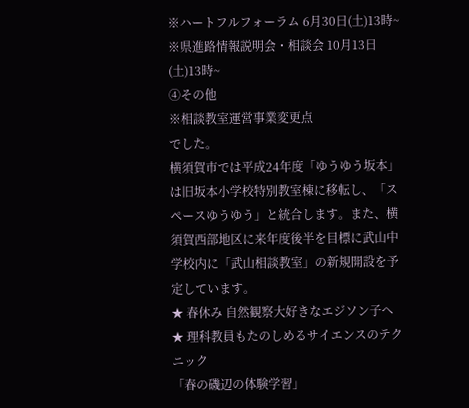※ハートフルフォーラム 6月30日(土)13時~
※県進路情報説明会・相談会 10月13日(土)13時~
④その他
※相談教室運営事業変更点
でした。
横須賀市では平成24年度「ゆうゆう坂本」は旧坂本小学校特別教室棟に移転し、「スペースゆうゆう」と統合します。また、横須賀西部地区に来年度後半を目標に武山中学校内に「武山相談教室」の新規開設を予定しています。
★ 春休み 自然観察大好きなエジソン子へ
★ 理科教員もたのしめるサイエンスのテクニック
「春の磯辺の体験学習」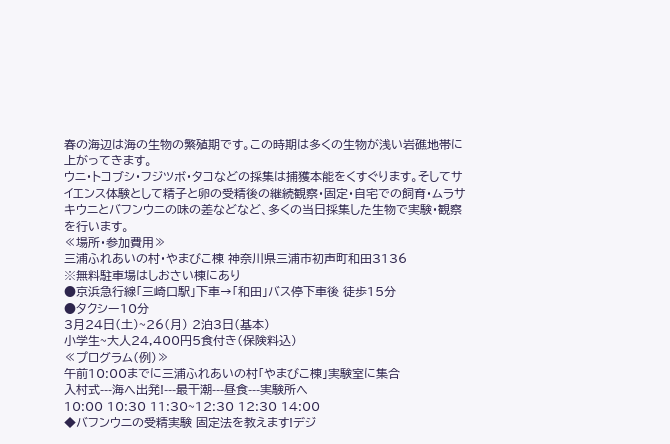春の海辺は海の生物の繁殖期です。この時期は多くの生物が浅い岩礁地帯に上がってきます。
ウニ・トコブシ・フジツボ・タコなどの採集は捕獲本能をくすぐります。そしてサイエンス体験として精子と卵の受精後の継続観察・固定・自宅での飼育・ムラサキウニとバフンウニの味の差などなど、多くの当日採集した生物で実験・観察を行います。
≪場所・参加費用≫
三浦ふれあいの村・やまびこ棟 神奈川県三浦市初声町和田3136
※無料駐車場はしおさい棟にあり
●京浜急行線「三崎口駅」下車→「和田」バス停下車後 徒歩15分
●タクシー10分
3月24日(土)~26(月) 2泊3日(基本)
小学生~大人24,400円5食付き(保険料込)
≪プログラム(例)≫
午前10:00までに三浦ふれあいの村「やまびこ棟」実験室に集合
入村式---海へ出発!---最干潮---昼食---実験所へ
10:00 10:30 11:30~12:30 12:30 14:00
◆バフンウニの受精実験 固定法を教えます!デジ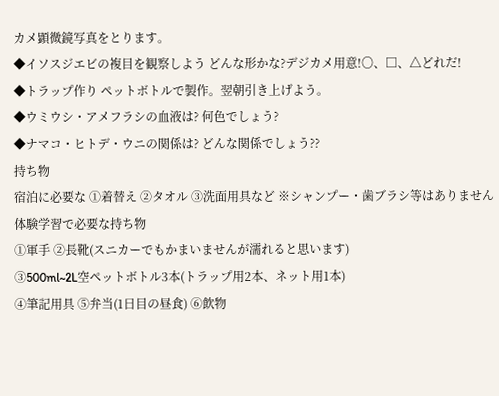カメ顕微鏡写真をとります。
◆イソスジエビの複目を観察しよう どんな形かな?デジカメ用意!〇、□、△どれだ!
◆トラップ作り ペットボトルで製作。翌朝引き上げよう。
◆ウミウシ・アメフラシの血液は? 何色でしょう?
◆ナマコ・ヒトデ・ウニの関係は? どんな関係でしょう??
持ち物
宿泊に必要な ①着替え ②タオル ③洗面用具など ※シャンプー・歯ブラシ等はありません
体験学習で必要な持ち物
①軍手 ②長靴(スニカーでもかまいませんが濡れると思います)
③500ml~2L空ペットボトル3本(トラップ用2本、ネット用1本)
④筆記用具 ⑤弁当(1日目の昼食) ⑥飲物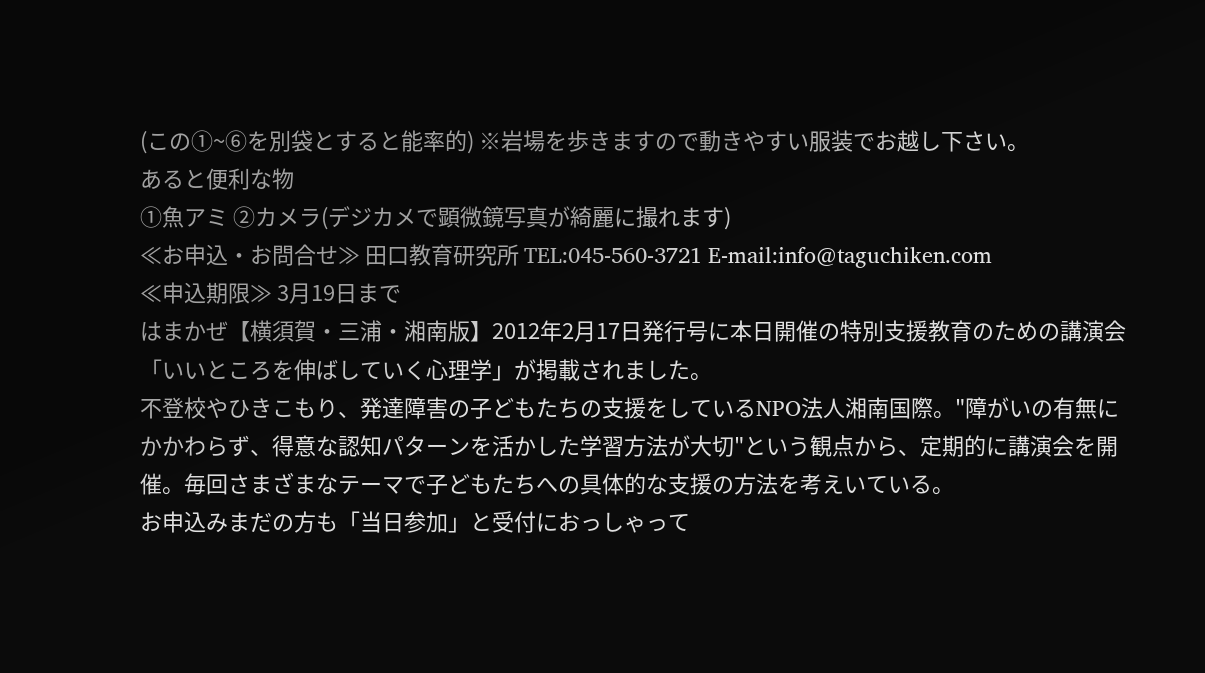(この①~⑥を別袋とすると能率的) ※岩場を歩きますので動きやすい服装でお越し下さい。
あると便利な物
①魚アミ ②カメラ(デジカメで顕微鏡写真が綺麗に撮れます)
≪お申込・お問合せ≫ 田口教育研究所 TEL:045-560-3721 E-mail:info@taguchiken.com
≪申込期限≫ 3月19日まで
はまかぜ【横須賀・三浦・湘南版】2012年2月17日発行号に本日開催の特別支援教育のための講演会「いいところを伸ばしていく心理学」が掲載されました。
不登校やひきこもり、発達障害の子どもたちの支援をしているNPO法人湘南国際。"障がいの有無にかかわらず、得意な認知パターンを活かした学習方法が大切"という観点から、定期的に講演会を開催。毎回さまざまなテーマで子どもたちへの具体的な支援の方法を考えいている。
お申込みまだの方も「当日参加」と受付におっしゃって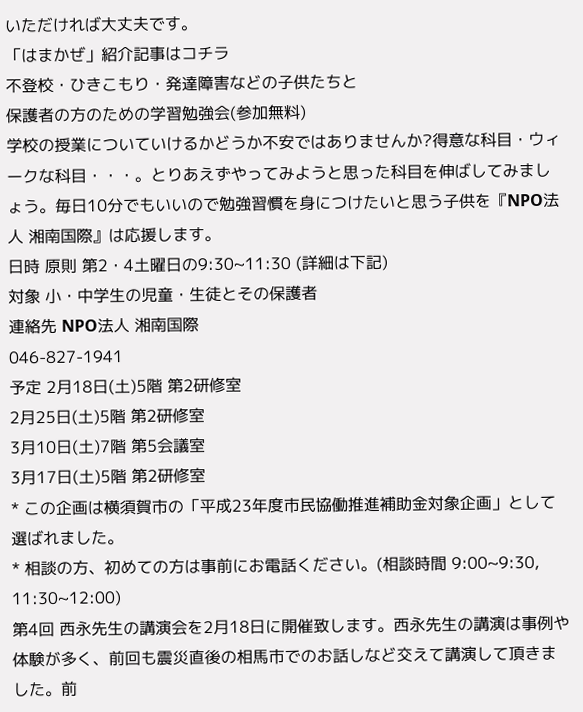いただければ大丈夫です。
「はまかぜ」紹介記事はコチラ
不登校・ひきこもり・発達障害などの子供たちと
保護者の方のための学習勉強会(参加無料)
学校の授業についていけるかどうか不安ではありませんか?得意な科目・ウィークな科目・・・。とりあえずやってみようと思った科目を伸ばしてみましょう。毎日10分でもいいので勉強習慣を身につけたいと思う子供を『NPO法人 湘南国際』は応援します。
日時 原則 第2・4土曜日の9:30~11:30 (詳細は下記)
対象 小・中学生の児童・生徒とその保護者
連絡先 NPO法人 湘南国際
046-827-1941
予定 2月18日(土)5階 第2研修室
2月25日(土)5階 第2研修室
3月10日(土)7階 第5会議室
3月17日(土)5階 第2研修室
* この企画は横須賀市の「平成23年度市民協働推進補助金対象企画」として選ばれました。
* 相談の方、初めての方は事前にお電話ください。(相談時間 9:00~9:30, 11:30~12:00)
第4回 西永先生の講演会を2月18日に開催致します。西永先生の講演は事例や体験が多く、前回も震災直後の相馬市でのお話しなど交えて講演して頂きました。前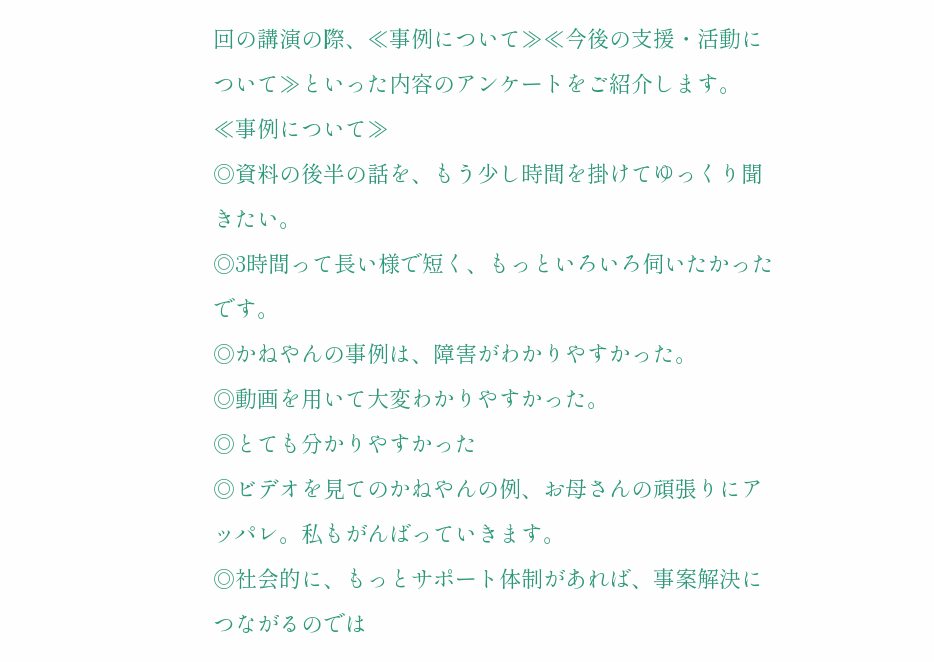回の講演の際、≪事例について≫≪今後の支援・活動について≫といった内容のアンケートをご紹介します。
≪事例について≫
◎資料の後半の話を、もう少し時間を掛けてゆっくり聞きたい。
◎3時間って長い様で短く、もっといろいろ伺いたかったです。
◎かねやんの事例は、障害がわかりやすかった。
◎動画を用いて大変わかりやすかった。
◎とても分かりやすかった
◎ビデオを見てのかねやんの例、お母さんの頑張りにアッパレ。私もがんばっていきます。
◎社会的に、もっとサポート体制があれば、事案解決につながるのでは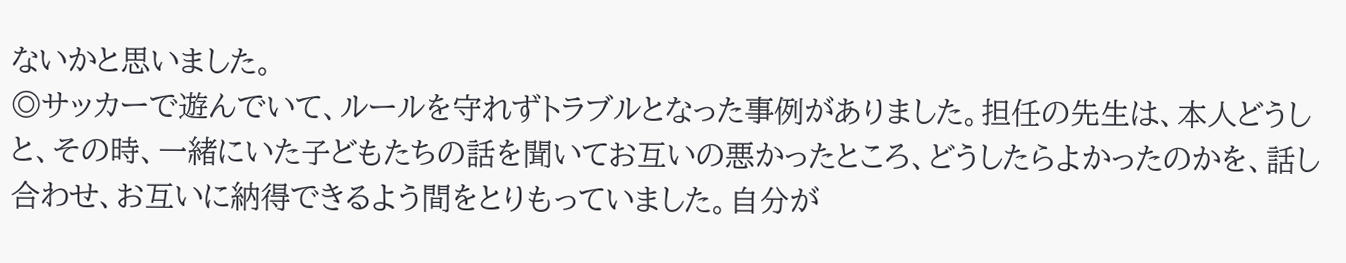ないかと思いました。
◎サッカーで遊んでいて、ルールを守れずトラブルとなった事例がありました。担任の先生は、本人どうしと、その時、一緒にいた子どもたちの話を聞いてお互いの悪かったところ、どうしたらよかったのかを、話し合わせ、お互いに納得できるよう間をとりもっていました。自分が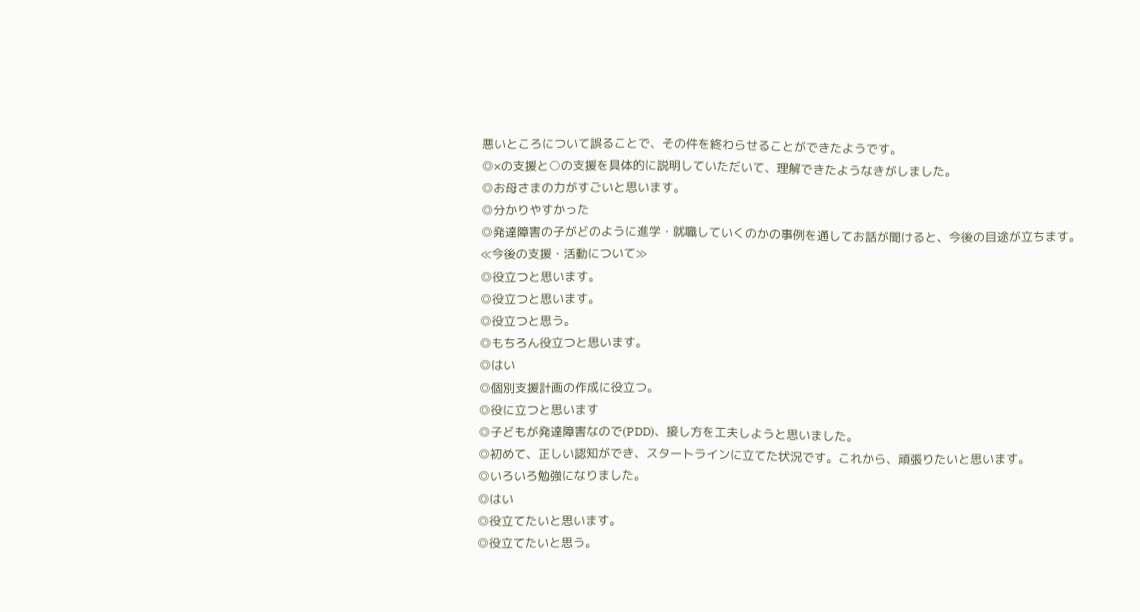悪いところについて誤ることで、その件を終わらせることができたようです。
◎×の支援と○の支援を具体的に説明していただいて、理解できたようなきがしました。
◎お母さまの力がすごいと思います。
◎分かりやすかった
◎発達障害の子がどのように進学・就職していくのかの事例を通してお話が聞けると、今後の目途が立ちます。
≪今後の支援・活動について≫
◎役立つと思います。
◎役立つと思います。
◎役立つと思う。
◎もちろん役立つと思います。
◎はい
◎個別支援計画の作成に役立つ。
◎役に立つと思います
◎子どもが発達障害なので(PDD)、接し方を工夫しようと思いました。
◎初めて、正しい認知ができ、スタートラインに立てた状況です。これから、頑張りたいと思います。
◎いろいろ勉強になりました。
◎はい
◎役立てたいと思います。
◎役立てたいと思う。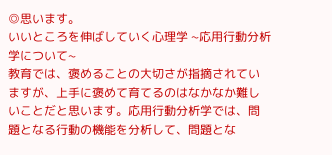◎思います。
いいところを伸ばしていく心理学 ~応用行動分析学について~
教育では、褒めることの大切さが指摘されていますが、上手に褒めて育てるのはなかなか難しいことだと思います。応用行動分析学では、問題となる行動の機能を分析して、問題とな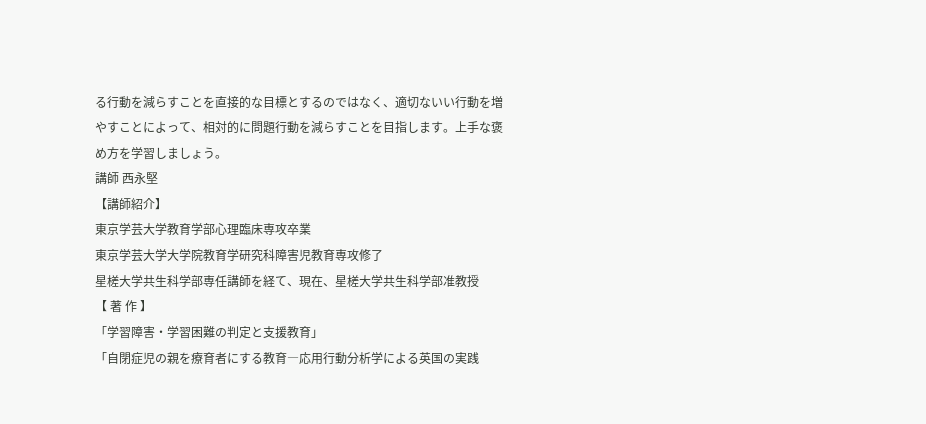る行動を減らすことを直接的な目標とするのではなく、適切ないい行動を増やすことによって、相対的に問題行動を減らすことを目指します。上手な褒め方を学習しましょう。
講師 西永堅
【講師紹介】
東京学芸大学教育学部心理臨床専攻卒業
東京学芸大学大学院教育学研究科障害児教育専攻修了
星槎大学共生科学部専任講師を経て、現在、星槎大学共生科学部准教授
【 著 作 】
「学習障害・学習困難の判定と支援教育」
「自閉症児の親を療育者にする教育―応用行動分析学による英国の実践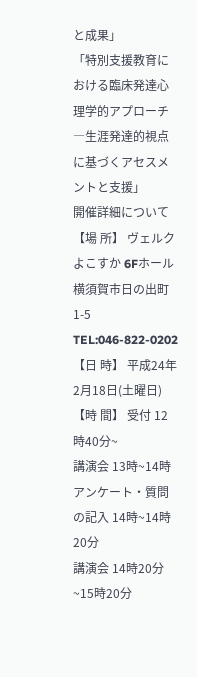と成果」
「特別支援教育における臨床発達心理学的アプローチ―生涯発達的視点に基づくアセスメントと支援」
開催詳細について
【場 所】 ヴェルクよこすか 6Fホール 横須賀市日の出町1-5 TEL:046-822-0202
【日 時】 平成24年2月18日(土曜日)
【時 間】 受付 12時40分~
講演会 13時~14時
アンケート・質問の記入 14時~14時20分
講演会 14時20分~15時20分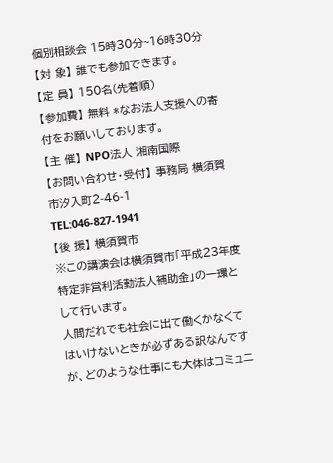個別相談会 15時30分~16時30分
【対 象】 誰でも参加できます。
【定 員】 150名(先着順)
【参加費】 無料 *なお法人支援への寄付をお願いしております。
【主 催】 NPO法人 湘南国際
【お問い合わせ・受付】 事務局 横須賀市汐入町2-46-1
TEL:046-827-1941
【後 援】 横須賀市
※この講演会は横須賀市「平成23年度特定非営利活動法人補助金」の一環として行います。
人間だれでも社会に出て働くかなくてはいけないときが必ずある訳なんですが、どのような仕事にも大体はコミュニ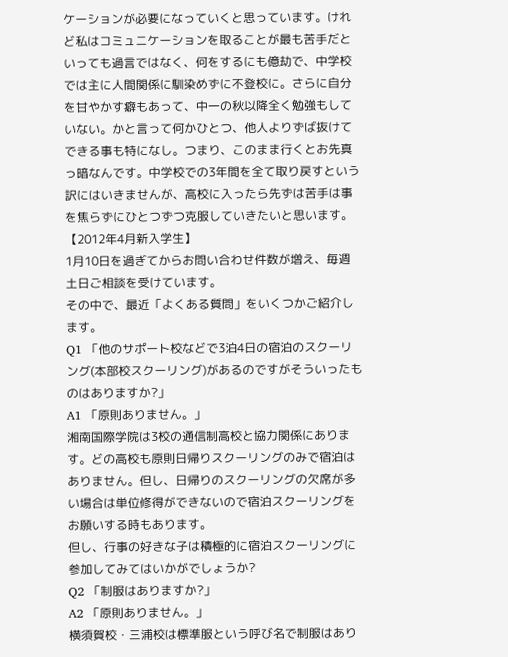ケーションが必要になっていくと思っています。けれど私はコミュニケーションを取ることが最も苦手だといっても過言ではなく、何をするにも億劫で、中学校では主に人間関係に馴染めずに不登校に。さらに自分を甘やかす癖もあって、中一の秋以降全く勉強もしていない。かと言って何かひとつ、他人よりずば抜けてできる事も特になし。つまり、このまま行くとお先真っ暗なんです。中学校での3年間を全て取り戻すという訳にはいきませんが、高校に入ったら先ずは苦手は事を焦らずにひとつずつ克服していきたいと思います。
【2012年4月新入学生】
1月10日を過ぎてからお問い合わせ件数が増え、毎週土日ご相談を受けています。
その中で、最近「よくある質問」をいくつかご紹介します。
Q1 「他のサポート校などで3泊4日の宿泊のスクーリング(本部校スクーリング)があるのですがそういったものはありますか?」
A1 「原則ありません。」
湘南国際学院は3校の通信制高校と協力関係にあります。どの高校も原則日帰りスクーリングのみで宿泊はありません。但し、日帰りのスクーリングの欠席が多い場合は単位修得ができないので宿泊スクーリングをお願いする時もあります。
但し、行事の好きな子は積極的に宿泊スクーリングに参加してみてはいかがでしょうか?
Q2 「制服はありますか?」
A2 「原則ありません。」
横須賀校・三浦校は標準服という呼び名で制服はあり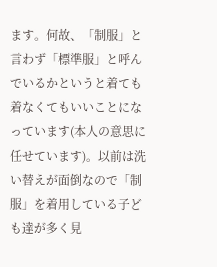ます。何故、「制服」と言わず「標準服」と呼んでいるかというと着ても着なくてもいいことになっています(本人の意思に任せています)。以前は洗い替えが面倒なので「制服」を着用している子ども達が多く見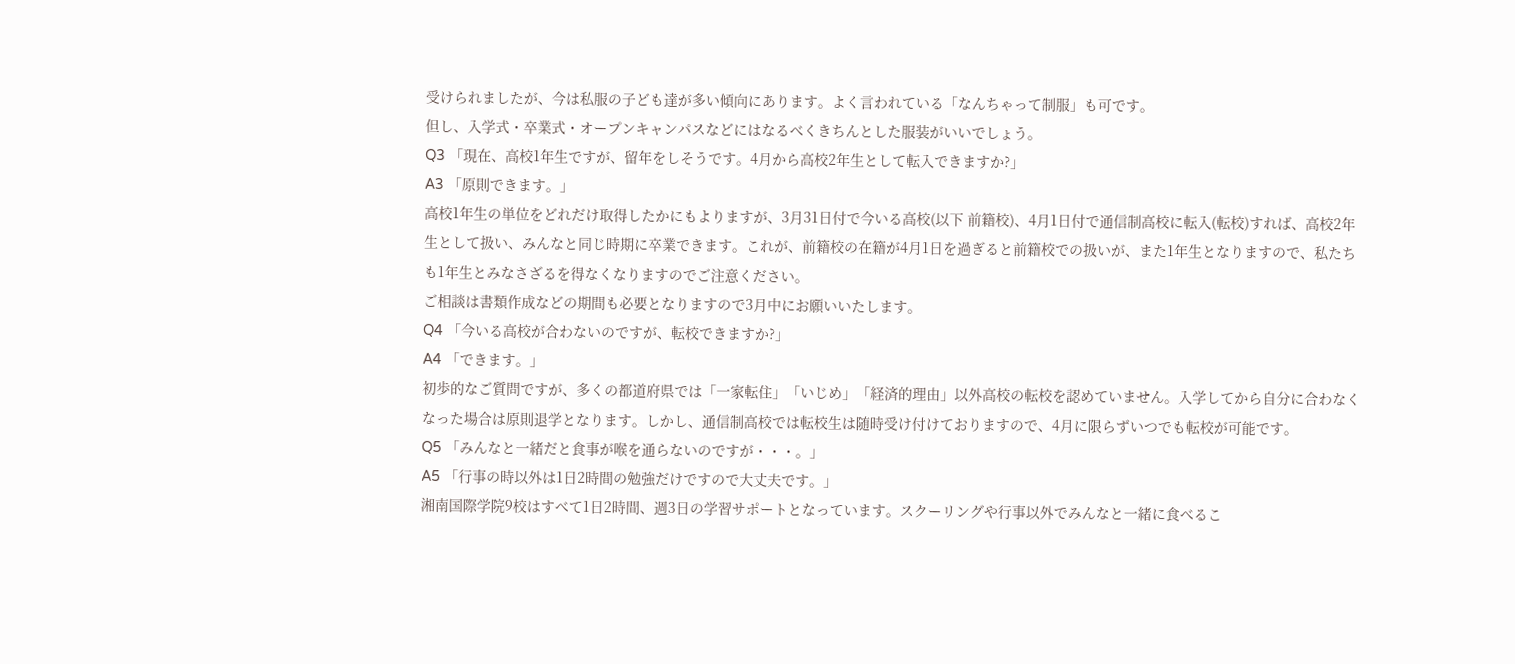受けられましたが、今は私服の子ども達が多い傾向にあります。よく言われている「なんちゃって制服」も可です。
但し、入学式・卒業式・オープンキャンパスなどにはなるべくきちんとした服装がいいでしょう。
Q3 「現在、高校1年生ですが、留年をしそうです。4月から高校2年生として転入できますか?」
A3 「原則できます。」
高校1年生の単位をどれだけ取得したかにもよりますが、3月31日付で今いる高校(以下 前籍校)、4月1日付で通信制高校に転入(転校)すれば、高校2年生として扱い、みんなと同じ時期に卒業できます。これが、前籍校の在籍が4月1日を過ぎると前籍校での扱いが、また1年生となりますので、私たちも1年生とみなさざるを得なくなりますのでご注意ください。
ご相談は書類作成などの期間も必要となりますので3月中にお願いいたします。
Q4 「今いる高校が合わないのですが、転校できますか?」
A4 「できます。」
初歩的なご質問ですが、多くの都道府県では「一家転住」「いじめ」「経済的理由」以外高校の転校を認めていません。入学してから自分に合わなくなった場合は原則退学となります。しかし、通信制高校では転校生は随時受け付けておりますので、4月に限らずいつでも転校が可能です。
Q5 「みんなと一緒だと食事が喉を通らないのですが・・・。」
A5 「行事の時以外は1日2時間の勉強だけですので大丈夫です。」
湘南国際学院9校はすべて1日2時間、週3日の学習サポートとなっています。スクーリングや行事以外でみんなと一緒に食べるこ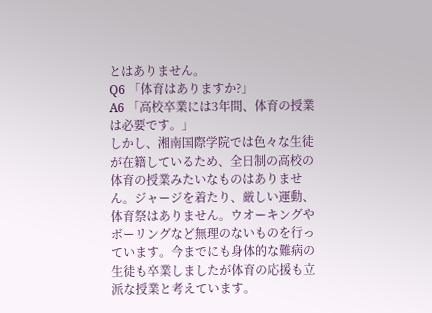とはありません。
Q6 「体育はありますか?」
A6 「高校卒業には3年間、体育の授業は必要です。」
しかし、湘南国際学院では色々な生徒が在籍しているため、全日制の高校の体育の授業みたいなものはありません。ジャージを着たり、厳しい運動、体育祭はありません。ウオーキングやボーリングなど無理のないものを行っています。今までにも身体的な難病の生徒も卒業しましたが体育の応援も立派な授業と考えています。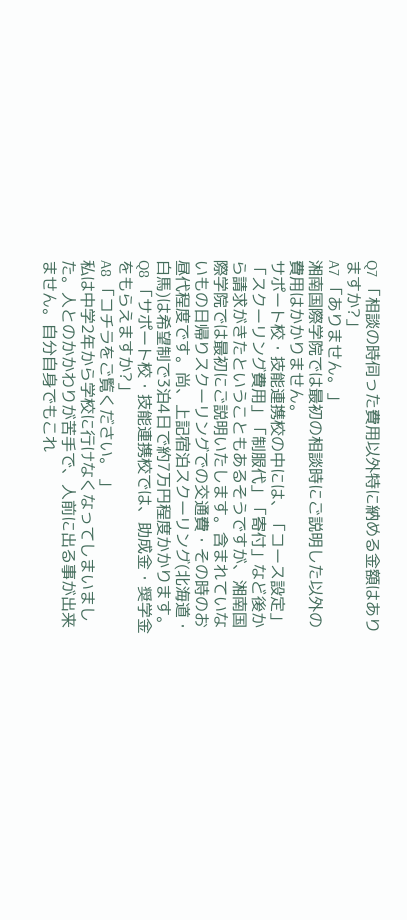Q7 「相談の時伺った費用以外特に納める金額はありますか?」
A7 「ありません。」
湘南国際学院では最初の相談時にご説明した以外の費用はかかりません。
サポート校・技能連携校の中には、「コース設定」「スクーリング費用」「制服代」「寄付」など後から請求がきたということもあるそうですが、湘南国際学院では最初にご説明いたします。含まれていないもの日帰りスクーリングでの交通費・その時のお昼代程度です。尚、上記宿泊スクーリング(北海道・白馬)は希望制で3泊4日で約7万円程度かかります。
Q8 「サポート校・技能連携校では、助成金・奨学金をもらえますか?」
A8 「コチラをご覧ください。 」
私は中学2年から学校に行けなくなってしまいました。人とのかかわりが苦手で、人前に出る事が出来ません。自分自身でもこれ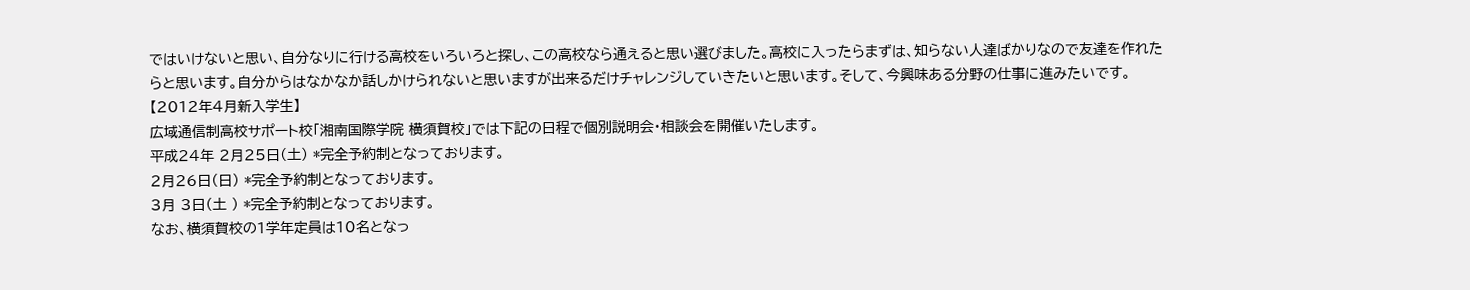ではいけないと思い、自分なりに行ける高校をいろいろと探し、この高校なら通えると思い選びました。高校に入ったらまずは、知らない人達ばかりなので友達を作れたらと思います。自分からはなかなか話しかけられないと思いますが出来るだけチャレンジしていきたいと思います。そして、今興味ある分野の仕事に進みたいです。
【2012年4月新入学生】
広域通信制高校サポート校「湘南国際学院 横須賀校」では下記の日程で個別説明会・相談会を開催いたします。
平成24年 2月25日(土) *完全予約制となっております。
2月26日(日) *完全予約制となっております。
3月 3日(土 ) *完全予約制となっております。
なお、横須賀校の1学年定員は10名となっ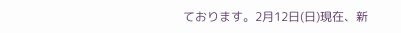ております。2月12日(日)現在、新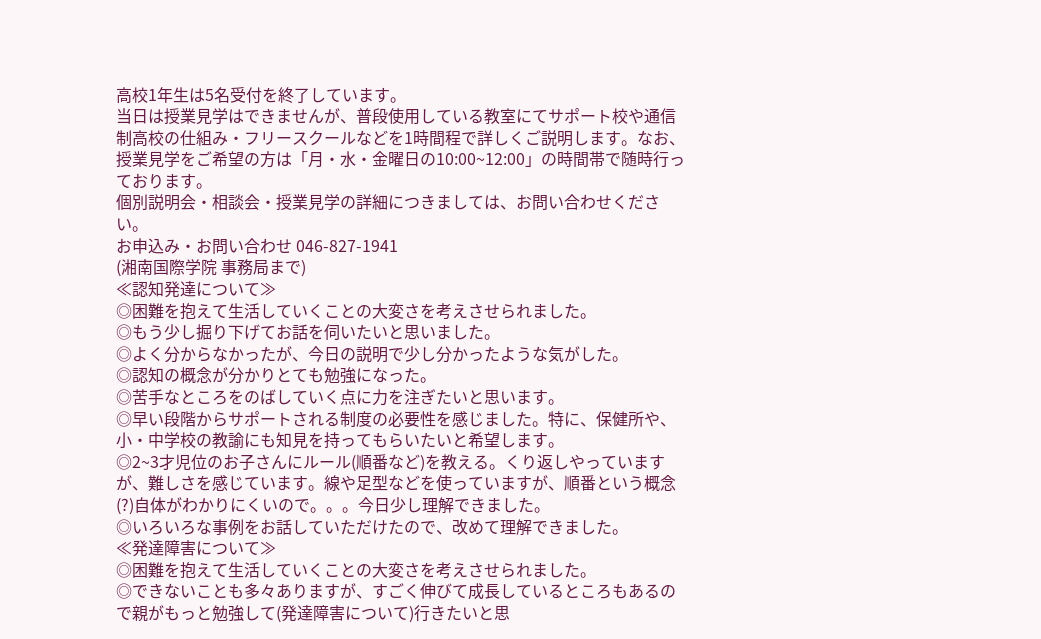高校1年生は5名受付を終了しています。
当日は授業見学はできませんが、普段使用している教室にてサポート校や通信制高校の仕組み・フリースクールなどを1時間程で詳しくご説明します。なお、授業見学をご希望の方は「月・水・金曜日の10:00~12:00」の時間帯で随時行っております。
個別説明会・相談会・授業見学の詳細につきましては、お問い合わせください。
お申込み・お問い合わせ 046-827-1941
(湘南国際学院 事務局まで)
≪認知発達について≫
◎困難を抱えて生活していくことの大変さを考えさせられました。
◎もう少し掘り下げてお話を伺いたいと思いました。
◎よく分からなかったが、今日の説明で少し分かったような気がした。
◎認知の概念が分かりとても勉強になった。
◎苦手なところをのばしていく点に力を注ぎたいと思います。
◎早い段階からサポートされる制度の必要性を感じました。特に、保健所や、小・中学校の教諭にも知見を持ってもらいたいと希望します。
◎2~3才児位のお子さんにルール(順番など)を教える。くり返しやっていますが、難しさを感じています。線や足型などを使っていますが、順番という概念(?)自体がわかりにくいので。。。今日少し理解できました。
◎いろいろな事例をお話していただけたので、改めて理解できました。
≪発達障害について≫
◎困難を抱えて生活していくことの大変さを考えさせられました。
◎できないことも多々ありますが、すごく伸びて成長しているところもあるので親がもっと勉強して(発達障害について)行きたいと思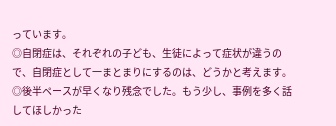っています。
◎自閉症は、それぞれの子ども、生徒によって症状が違うので、自閉症として一まとまりにするのは、どうかと考えます。
◎後半ペースが早くなり残念でした。もう少し、事例を多く話してほしかった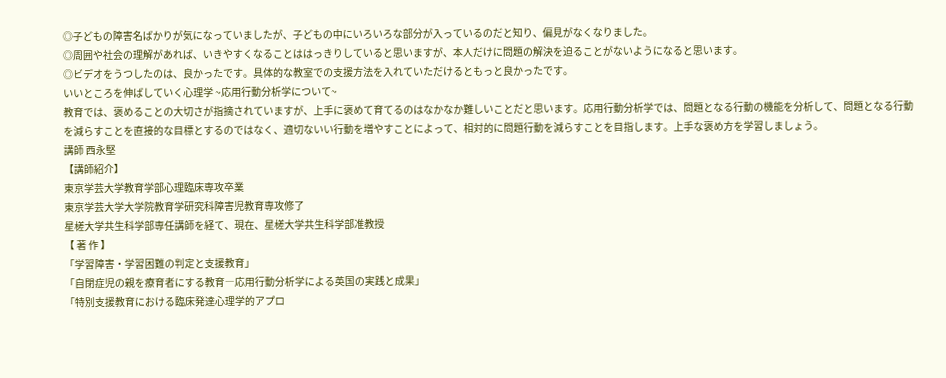◎子どもの障害名ばかりが気になっていましたが、子どもの中にいろいろな部分が入っているのだと知り、偏見がなくなりました。
◎周囲や社会の理解があれば、いきやすくなることははっきりしていると思いますが、本人だけに問題の解決を迫ることがないようになると思います。
◎ビデオをうつしたのは、良かったです。具体的な教室での支援方法を入れていただけるともっと良かったです。
いいところを伸ばしていく心理学 ~応用行動分析学について~
教育では、褒めることの大切さが指摘されていますが、上手に褒めて育てるのはなかなか難しいことだと思います。応用行動分析学では、問題となる行動の機能を分析して、問題となる行動を減らすことを直接的な目標とするのではなく、適切ないい行動を増やすことによって、相対的に問題行動を減らすことを目指します。上手な褒め方を学習しましょう。
講師 西永堅
【講師紹介】
東京学芸大学教育学部心理臨床専攻卒業
東京学芸大学大学院教育学研究科障害児教育専攻修了
星槎大学共生科学部専任講師を経て、現在、星槎大学共生科学部准教授
【 著 作 】
「学習障害・学習困難の判定と支援教育」
「自閉症児の親を療育者にする教育―応用行動分析学による英国の実践と成果」
「特別支援教育における臨床発達心理学的アプロ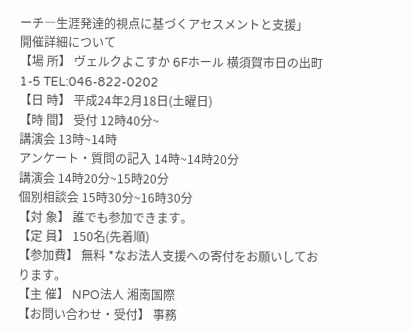ーチ―生涯発達的視点に基づくアセスメントと支援」
開催詳細について
【場 所】 ヴェルクよこすか 6Fホール 横須賀市日の出町1-5 TEL:046-822-0202
【日 時】 平成24年2月18日(土曜日)
【時 間】 受付 12時40分~
講演会 13時~14時
アンケート・質問の記入 14時~14時20分
講演会 14時20分~15時20分
個別相談会 15時30分~16時30分
【対 象】 誰でも参加できます。
【定 員】 150名(先着順)
【参加費】 無料 *なお法人支援への寄付をお願いしております。
【主 催】 NPO法人 湘南国際
【お問い合わせ・受付】 事務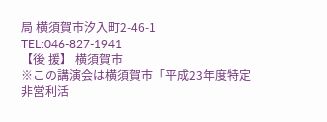局 横須賀市汐入町2-46-1
TEL:046-827-1941
【後 援】 横須賀市
※この講演会は横須賀市「平成23年度特定非営利活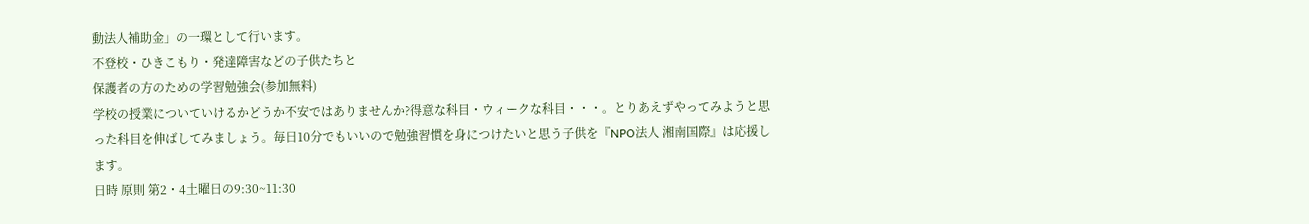動法人補助金」の一環として行います。
不登校・ひきこもり・発達障害などの子供たちと
保護者の方のための学習勉強会(参加無料)
学校の授業についていけるかどうか不安ではありませんか?得意な科目・ウィークな科目・・・。とりあえずやってみようと思った科目を伸ばしてみましょう。毎日10分でもいいので勉強習慣を身につけたいと思う子供を『NPO法人 湘南国際』は応援します。
日時 原則 第2・4土曜日の9:30~11:30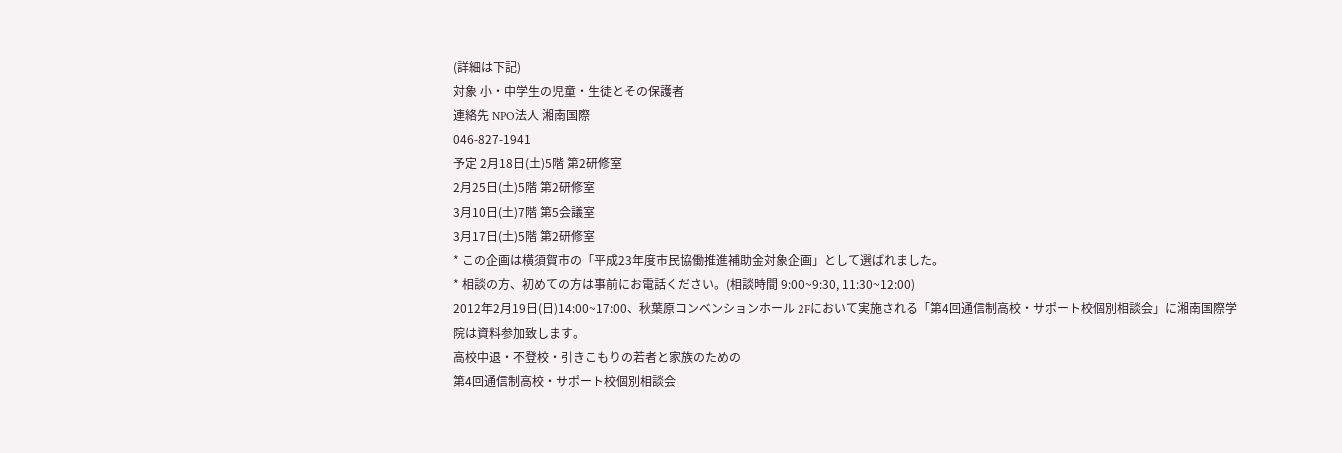(詳細は下記)
対象 小・中学生の児童・生徒とその保護者
連絡先 NPO法人 湘南国際
046-827-1941
予定 2月18日(土)5階 第2研修室
2月25日(土)5階 第2研修室
3月10日(土)7階 第5会議室
3月17日(土)5階 第2研修室
* この企画は横須賀市の「平成23年度市民協働推進補助金対象企画」として選ばれました。
* 相談の方、初めての方は事前にお電話ください。(相談時間 9:00~9:30, 11:30~12:00)
2012年2月19日(日)14:00~17:00、秋葉原コンベンションホール 2Fにおいて実施される「第4回通信制高校・サポート校個別相談会」に湘南国際学院は資料参加致します。
高校中退・不登校・引きこもりの若者と家族のための
第4回通信制高校・サポート校個別相談会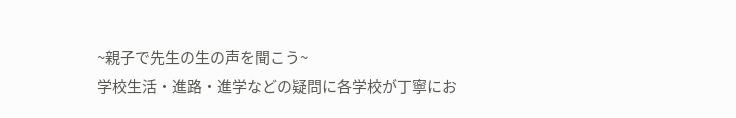~親子で先生の生の声を聞こう~
学校生活・進路・進学などの疑問に各学校が丁寧にお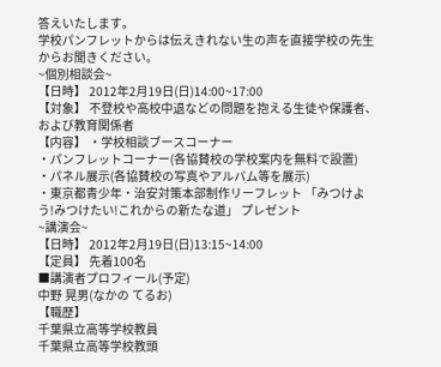答えいたします。
学校パンフレットからは伝えきれない生の声を直接学校の先生からお聞きください。
~個別相談会~
【日時】 2012年2月19日(日)14:00~17:00
【対象】 不登校や高校中退などの問題を抱える生徒や保護者、および教育関係者
【内容】 ・学校相談ブースコーナー
・パンフレットコーナー(各協賛校の学校案内を無料で設置)
・パネル展示(各協賛校の写真やアルバム等を展示)
・東京都青少年・治安対策本部制作リーフレット 「みつけよう!みつけたい!これからの新たな道」 プレゼント
~講演会~
【日時】 2012年2月19日(日)13:15~14:00
【定員】 先着100名
■講演者プロフィール(予定)
中野 晃男(なかの てるお)
【職歴】
千葉県立高等学校教員
千葉県立高等学校教頭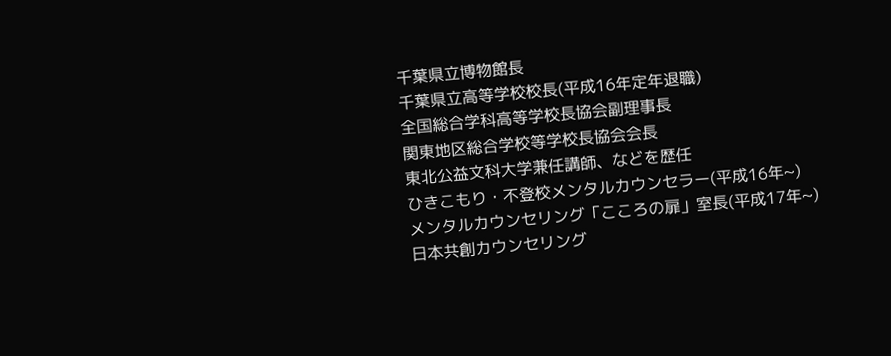千葉県立博物館長
千葉県立高等学校校長(平成16年定年退職)
全国総合学科高等学校長協会副理事長
関東地区総合学校等学校長協会会長
東北公益文科大学兼任講師、などを歴任
ひきこもり・不登校メンタルカウンセラー(平成16年~)
メンタルカウンセリング「こころの扉」室長(平成17年~)
日本共創カウンセリング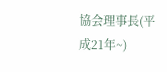協会理事長(平成21年~)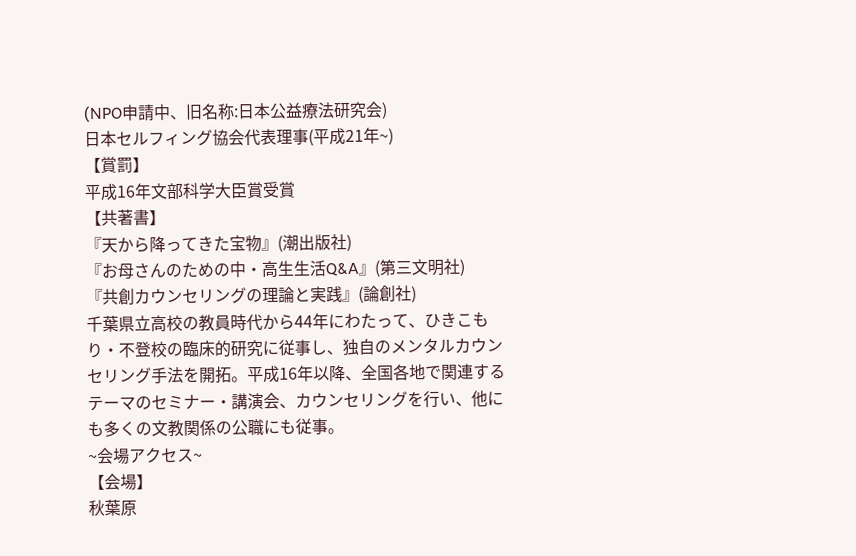(NPO申請中、旧名称:日本公益療法研究会)
日本セルフィング協会代表理事(平成21年~)
【賞罰】
平成16年文部科学大臣賞受賞
【共著書】
『天から降ってきた宝物』(潮出版社)
『お母さんのための中・高生生活Q&A』(第三文明社)
『共創カウンセリングの理論と実践』(論創社)
千葉県立高校の教員時代から44年にわたって、ひきこもり・不登校の臨床的研究に従事し、独自のメンタルカウンセリング手法を開拓。平成16年以降、全国各地で関連するテーマのセミナー・講演会、カウンセリングを行い、他にも多くの文教関係の公職にも従事。
~会場アクセス~
【会場】
秋葉原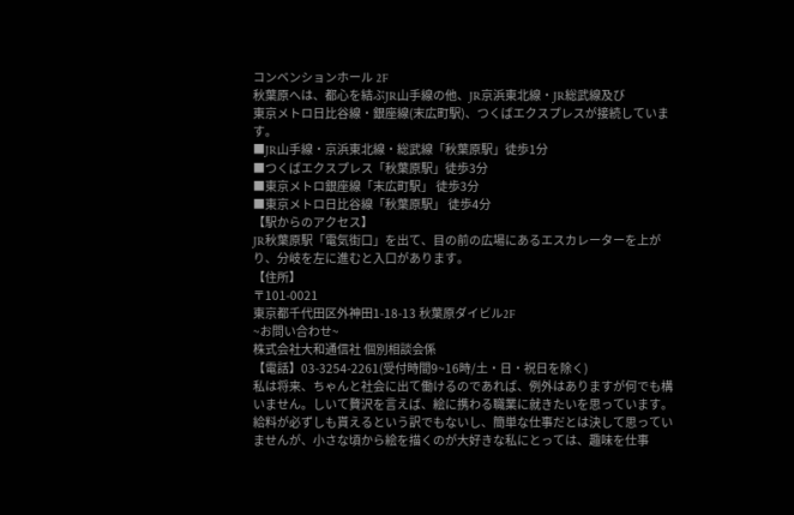コンベンションホール 2F
秋葉原へは、都心を結ぶJR山手線の他、JR京浜東北線・JR総武線及び
東京メトロ日比谷線・銀座線(末広町駅)、つくばエクスプレスが接続しています。
■JR山手線・京浜東北線・総武線「秋葉原駅」徒歩1分
■つくばエクスプレス「秋葉原駅」徒歩3分
■東京メトロ銀座線「末広町駅」 徒歩3分
■東京メトロ日比谷線「秋葉原駅」 徒歩4分
【駅からのアクセス】
JR秋葉原駅「電気街口」を出て、目の前の広場にあるエスカレーターを上がり、分岐を左に進むと入口があります。
【住所】
〒101-0021
東京都千代田区外神田1-18-13 秋葉原ダイビル2F
~お問い合わせ~
株式会社大和通信社 個別相談会係
【電話】03-3254-2261(受付時間9~16時/土・日・祝日を除く)
私は将来、ちゃんと社会に出て働けるのであれば、例外はありますが何でも構いません。しいて贅沢を言えば、絵に携わる職業に就きたいを思っています。給料が必ずしも貰えるという訳でもないし、簡単な仕事だとは決して思っていませんが、小さな頃から絵を描くのが大好きな私にとっては、趣味を仕事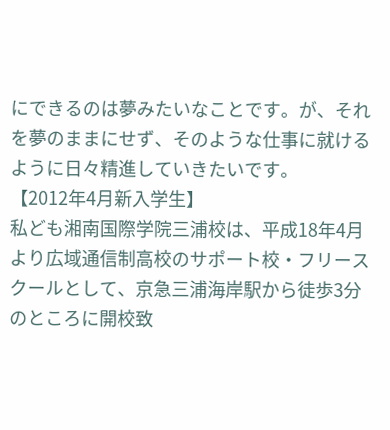にできるのは夢みたいなことです。が、それを夢のままにせず、そのような仕事に就けるように日々精進していきたいです。
【2012年4月新入学生】
私ども湘南国際学院三浦校は、平成18年4月より広域通信制高校のサポート校・フリースクールとして、京急三浦海岸駅から徒歩3分のところに開校致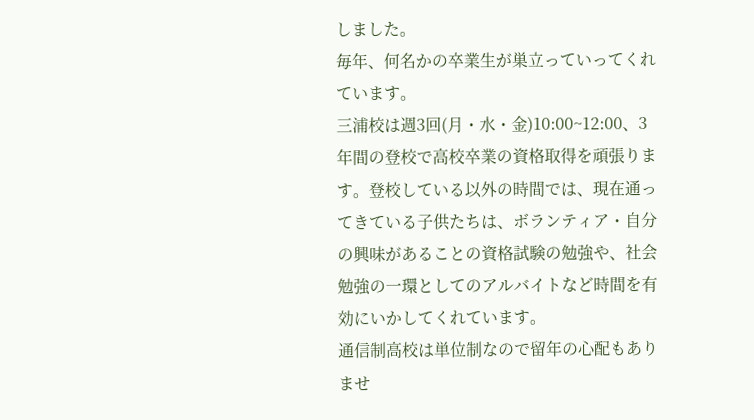しました。
毎年、何名かの卒業生が巣立っていってくれています。
三浦校は週3回(月・水・金)10:00~12:00、3年間の登校で高校卒業の資格取得を頑張ります。登校している以外の時間では、現在通ってきている子供たちは、ボランティア・自分の興味があることの資格試験の勉強や、社会勉強の一環としてのアルバイトなど時間を有効にいかしてくれています。
通信制高校は単位制なので留年の心配もありませ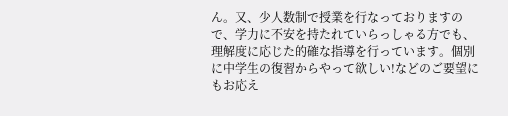ん。又、少人数制で授業を行なっておりますので、学力に不安を持たれていらっしゃる方でも、理解度に応じた的確な指導を行っています。個別に中学生の復習からやって欲しい!などのご要望にもお応え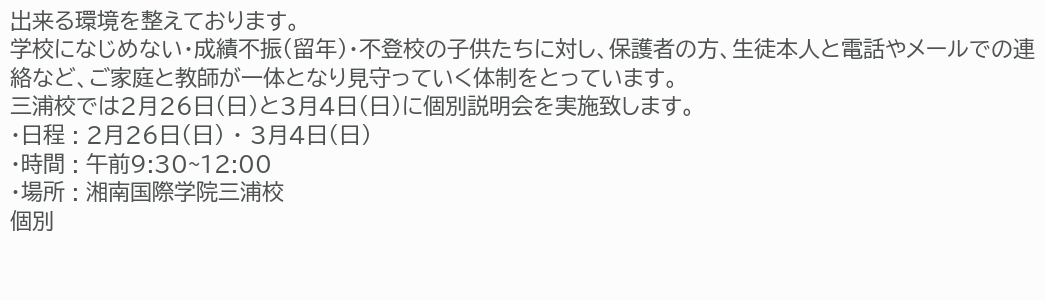出来る環境を整えております。
学校になじめない・成績不振(留年)・不登校の子供たちに対し、保護者の方、生徒本人と電話やメールでの連絡など、ご家庭と教師が一体となり見守っていく体制をとっています。
三浦校では2月26日(日)と3月4日(日)に個別説明会を実施致します。
・日程 : 2月26日(日) ・ 3月4日(日)
・時間 : 午前9:30~12:00
・場所 : 湘南国際学院三浦校
個別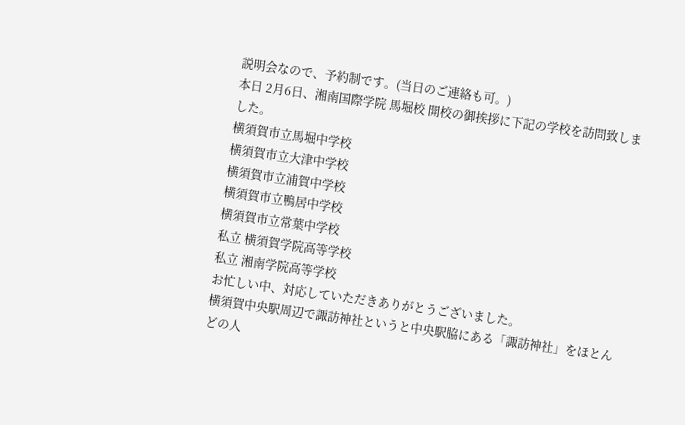説明会なので、予約制です。(当日のご連絡も可。)
本日 2月6日、湘南国際学院 馬堀校 開校の御挨拶に下記の学校を訪問致しました。
横須賀市立馬堀中学校
横須賀市立大津中学校
横須賀市立浦賀中学校
横須賀市立鴨居中学校
横須賀市立常葉中学校
私立 横須賀学院高等学校
私立 湘南学院高等学校
お忙しい中、対応していただきありがとうございました。
横須賀中央駅周辺で諏訪神社というと中央駅脇にある「諏訪神社」をほとんどの人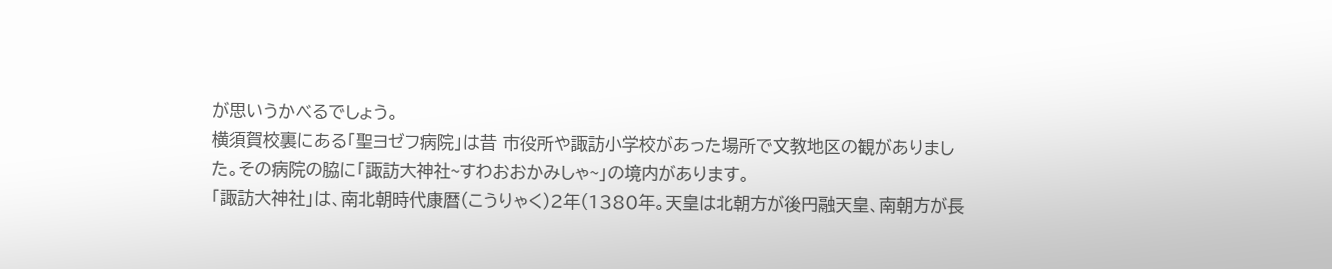が思いうかべるでしょう。
横須賀校裏にある「聖ヨゼフ病院」は昔 市役所や諏訪小学校があった場所で文教地区の観がありました。その病院の脇に「諏訪大神社~すわおおかみしゃ~」の境内があります。
「諏訪大神社」は、南北朝時代康暦(こうりゃく)2年(1380年。天皇は北朝方が後円融天皇、南朝方が長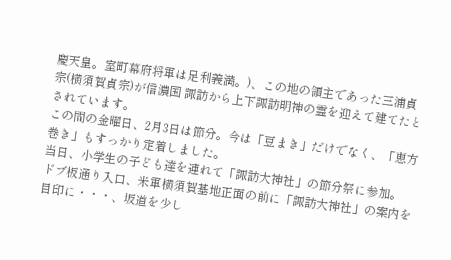慶天皇。室町幕府将軍は足利義満。)、この地の領主であった三浦貞宗(横須賀貞宗)が信濃国 諏訪から上下諏訪明神の霊を迎えて建てたとされています。
この間の金曜日、2月3日は節分。今は「豆まき」だけでなく、「恵方巻き」もすっかり定着しました。
当日、小学生の子ども達を連れて「諏訪大神社」の節分祭に参加。
ドブ板通り入口、米軍横須賀基地正面の前に「諏訪大神社」の案内を目印に・・・、坂道を少し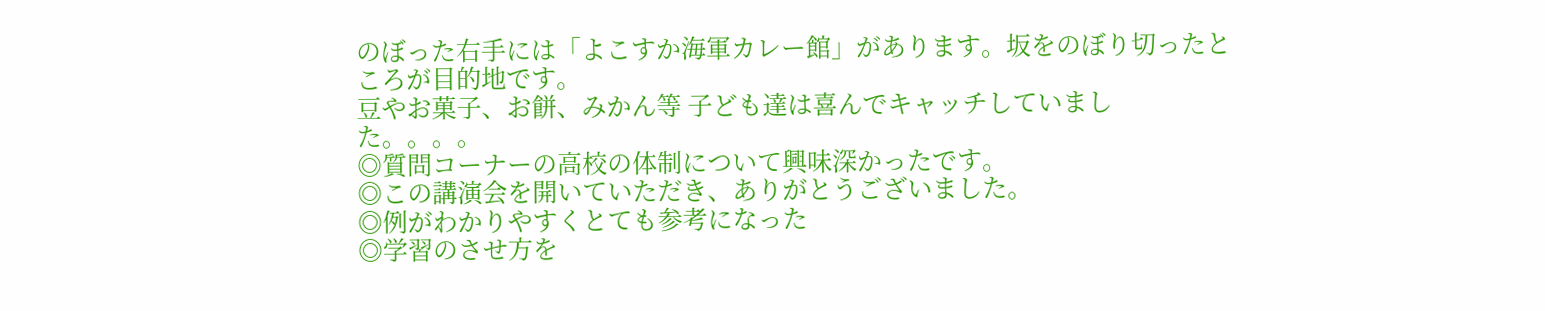のぼった右手には「よこすか海軍カレー館」があります。坂をのぼり切ったところが目的地です。
豆やお菓子、お餅、みかん等 子ども達は喜んでキャッチしていました。。。。
◎質問コーナーの高校の体制について興味深かったです。
◎この講演会を開いていただき、ありがとうございました。
◎例がわかりやすくとても参考になった
◎学習のさせ方を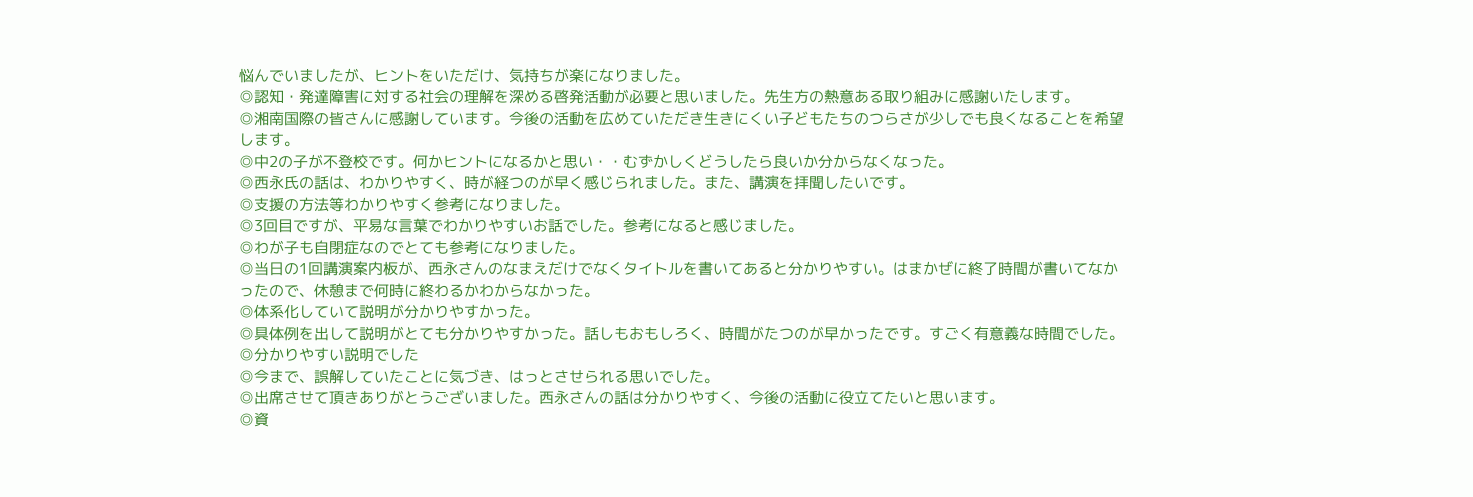悩んでいましたが、ヒントをいただけ、気持ちが楽になりました。
◎認知・発達障害に対する社会の理解を深める啓発活動が必要と思いました。先生方の熱意ある取り組みに感謝いたします。
◎湘南国際の皆さんに感謝しています。今後の活動を広めていただき生きにくい子どもたちのつらさが少しでも良くなることを希望します。
◎中2の子が不登校です。何かヒントになるかと思い・・むずかしくどうしたら良いか分からなくなった。
◎西永氏の話は、わかりやすく、時が経つのが早く感じられました。また、講演を拝聞したいです。
◎支援の方法等わかりやすく参考になりました。
◎3回目ですが、平易な言葉でわかりやすいお話でした。参考になると感じました。
◎わが子も自閉症なのでとても参考になりました。
◎当日の1回講演案内板が、西永さんのなまえだけでなくタイトルを書いてあると分かりやすい。はまかぜに終了時間が書いてなかったので、休憩まで何時に終わるかわからなかった。
◎体系化していて説明が分かりやすかった。
◎具体例を出して説明がとても分かりやすかった。話しもおもしろく、時間がたつのが早かったです。すごく有意義な時間でした。
◎分かりやすい説明でした
◎今まで、誤解していたことに気づき、はっとさせられる思いでした。
◎出席させて頂きありがとうございました。西永さんの話は分かりやすく、今後の活動に役立てたいと思います。
◎資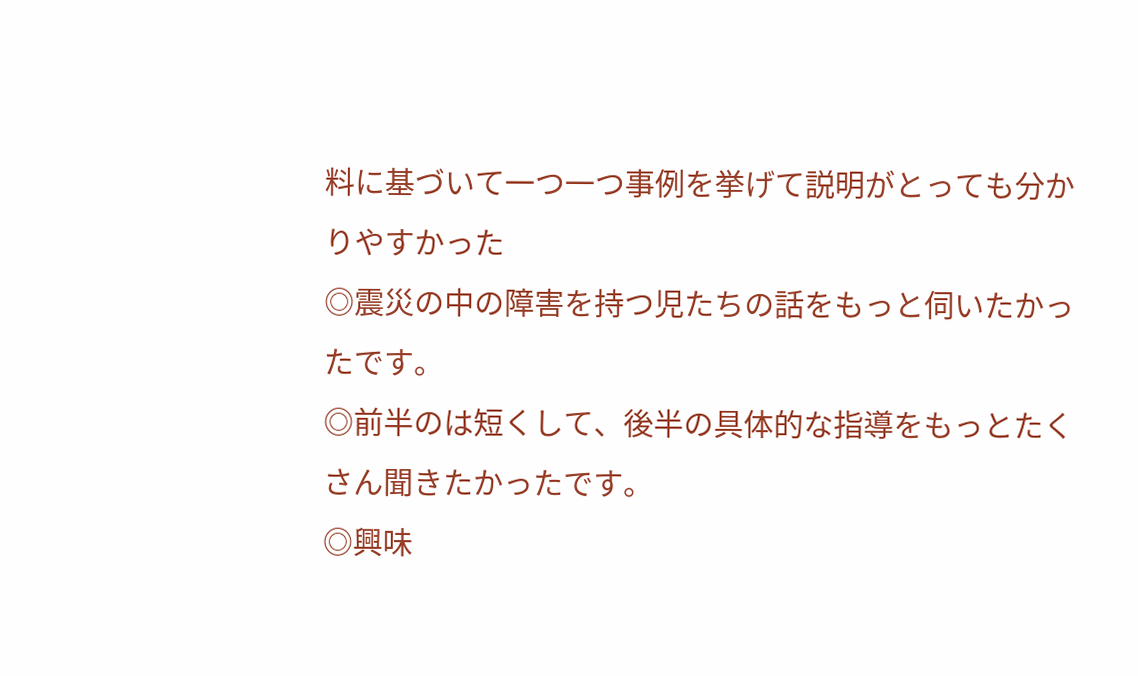料に基づいて一つ一つ事例を挙げて説明がとっても分かりやすかった
◎震災の中の障害を持つ児たちの話をもっと伺いたかったです。
◎前半のは短くして、後半の具体的な指導をもっとたくさん聞きたかったです。
◎興味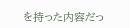を持った内容だっ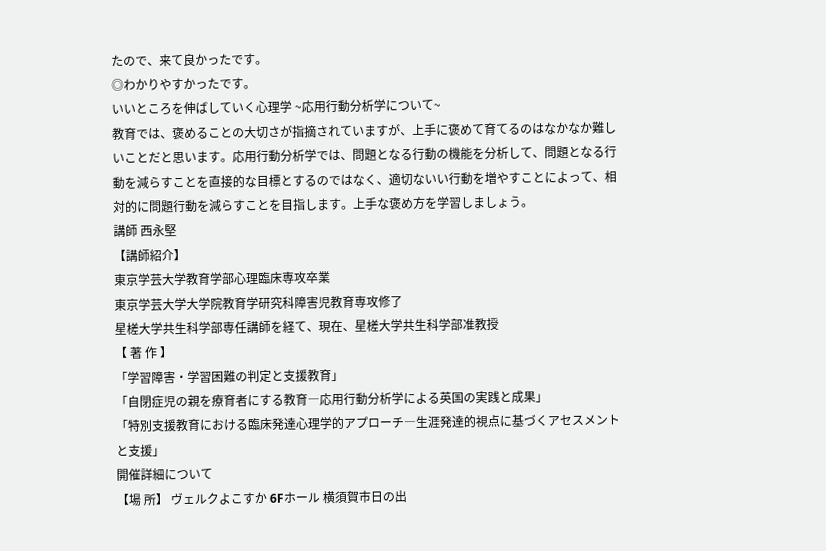たので、来て良かったです。
◎わかりやすかったです。
いいところを伸ばしていく心理学 ~応用行動分析学について~
教育では、褒めることの大切さが指摘されていますが、上手に褒めて育てるのはなかなか難しいことだと思います。応用行動分析学では、問題となる行動の機能を分析して、問題となる行動を減らすことを直接的な目標とするのではなく、適切ないい行動を増やすことによって、相対的に問題行動を減らすことを目指します。上手な褒め方を学習しましょう。
講師 西永堅
【講師紹介】
東京学芸大学教育学部心理臨床専攻卒業
東京学芸大学大学院教育学研究科障害児教育専攻修了
星槎大学共生科学部専任講師を経て、現在、星槎大学共生科学部准教授
【 著 作 】
「学習障害・学習困難の判定と支援教育」
「自閉症児の親を療育者にする教育―応用行動分析学による英国の実践と成果」
「特別支援教育における臨床発達心理学的アプローチ―生涯発達的視点に基づくアセスメントと支援」
開催詳細について
【場 所】 ヴェルクよこすか 6Fホール 横須賀市日の出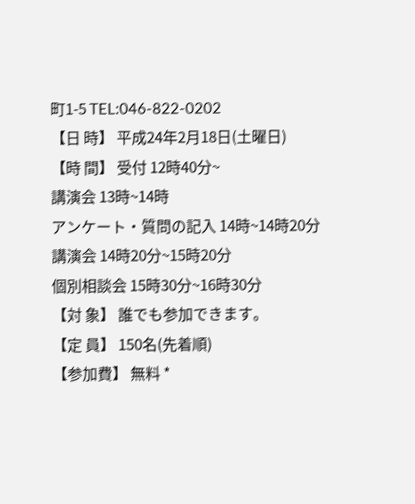町1-5 TEL:046-822-0202
【日 時】 平成24年2月18日(土曜日)
【時 間】 受付 12時40分~
講演会 13時~14時
アンケート・質問の記入 14時~14時20分
講演会 14時20分~15時20分
個別相談会 15時30分~16時30分
【対 象】 誰でも参加できます。
【定 員】 150名(先着順)
【参加費】 無料 *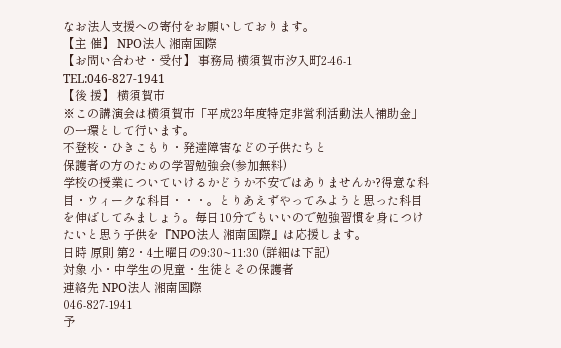なお法人支援への寄付をお願いしております。
【主 催】 NPO法人 湘南国際
【お問い合わせ・受付】 事務局 横須賀市汐入町2-46-1
TEL:046-827-1941
【後 援】 横須賀市
※この講演会は横須賀市「平成23年度特定非営利活動法人補助金」の一環として行います。
不登校・ひきこもり・発達障害などの子供たちと
保護者の方のための学習勉強会(参加無料)
学校の授業についていけるかどうか不安ではありませんか?得意な科目・ウィークな科目・・・。とりあえずやってみようと思った科目を伸ばしてみましょう。毎日10分でもいいので勉強習慣を身につけたいと思う子供を『NPO法人 湘南国際』は応援します。
日時 原則 第2・4土曜日の9:30~11:30 (詳細は下記)
対象 小・中学生の児童・生徒とその保護者
連絡先 NPO法人 湘南国際
046-827-1941
予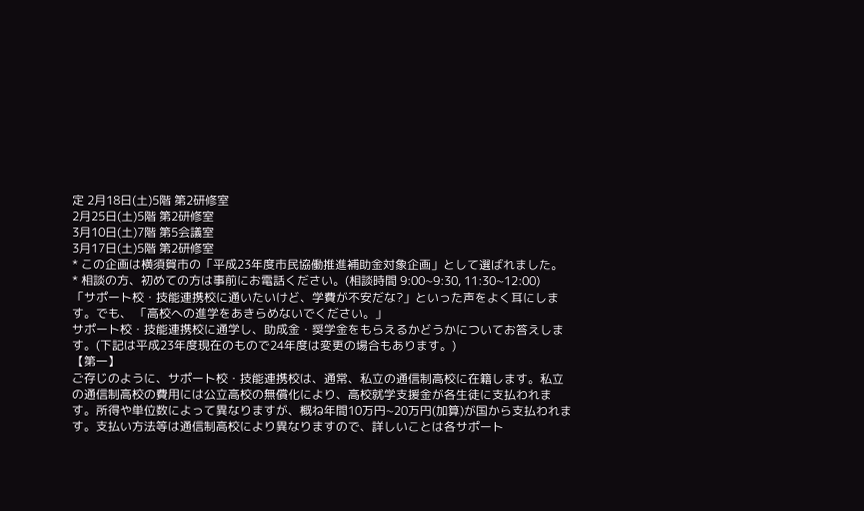定 2月18日(土)5階 第2研修室
2月25日(土)5階 第2研修室
3月10日(土)7階 第5会議室
3月17日(土)5階 第2研修室
* この企画は横須賀市の「平成23年度市民協働推進補助金対象企画」として選ばれました。
* 相談の方、初めての方は事前にお電話ください。(相談時間 9:00~9:30, 11:30~12:00)
「サポート校・技能連携校に通いたいけど、学費が不安だな?」といった声をよく耳にします。でも、 「高校への進学をあきらめないでください。」
サポート校・技能連携校に通学し、助成金・奨学金をもらえるかどうかについてお答えします。(下記は平成23年度現在のもので24年度は変更の場合もあります。)
【第一】
ご存じのように、サポート校・技能連携校は、通常、私立の通信制高校に在籍します。私立の通信制高校の費用には公立高校の無償化により、高校就学支援金が各生徒に支払われます。所得や単位数によって異なりますが、概ね年間10万円~20万円(加算)が国から支払われます。支払い方法等は通信制高校により異なりますので、詳しいことは各サポート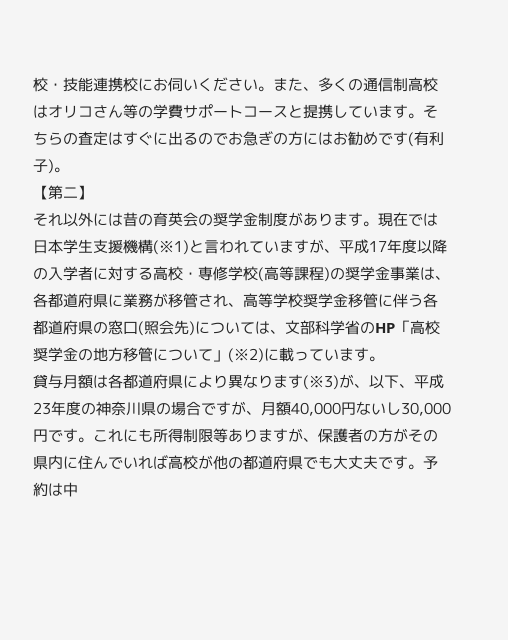校・技能連携校にお伺いください。また、多くの通信制高校はオリコさん等の学費サポートコースと提携しています。そちらの査定はすぐに出るのでお急ぎの方にはお勧めです(有利子)。
【第二】
それ以外には昔の育英会の奨学金制度があります。現在では日本学生支援機構(※1)と言われていますが、平成17年度以降の入学者に対する高校・専修学校(高等課程)の奨学金事業は、各都道府県に業務が移管され、高等学校奨学金移管に伴う各都道府県の窓口(照会先)については、文部科学省のHP「高校奨学金の地方移管について」(※2)に載っています。
貸与月額は各都道府県により異なります(※3)が、以下、平成23年度の神奈川県の場合ですが、月額40,000円ないし30,000円です。これにも所得制限等ありますが、保護者の方がその県内に住んでいれば高校が他の都道府県でも大丈夫です。予約は中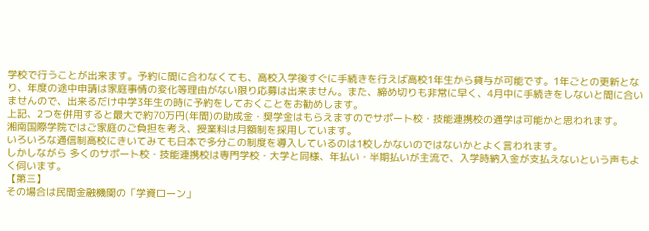学校で行うことが出来ます。予約に間に合わなくても、高校入学後すぐに手続きを行えば高校1年生から貸与が可能です。1年ごとの更新となり、年度の途中申請は家庭事情の変化等理由がない限り応募は出来ません。また、締め切りも非常に早く、4月中に手続きをしないと間に合いませんので、出来るだけ中学3年生の時に予約をしておくことをお勧めします。
上記、2つを併用すると最大で約70万円(年間)の助成金・奨学金はもらえますのでサポート校・技能連携校の通学は可能かと思われます。
湘南国際学院ではご家庭のご負担を考え、授業料は月額制を採用しています。
いろいろな通信制高校にきいてみても日本で多分この制度を導入しているのは1校しかないのではないかとよく言われます。
しかしながら 多くのサポート校・技能連携校は専門学校・大学と同様、年払い・半期払いが主流で、入学時納入金が支払えないという声もよく伺います。
【第三】
その場合は民間金融機関の「学資ローン」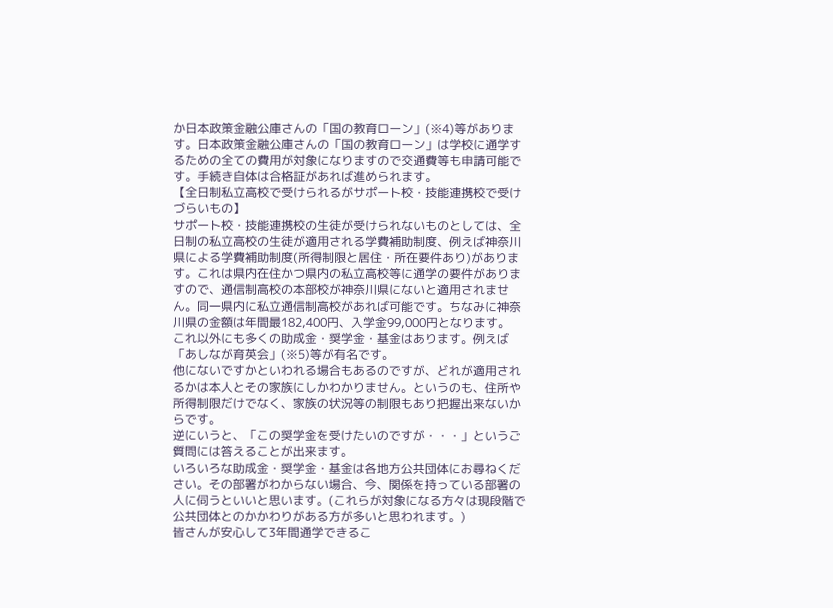か日本政策金融公庫さんの「国の教育ローン」(※4)等があります。日本政策金融公庫さんの「国の教育ローン」は学校に通学するための全ての費用が対象になりますので交通費等も申請可能です。手続き自体は合格証があれば進められます。
【全日制私立高校で受けられるがサポート校・技能連携校で受けづらいもの】
サポート校・技能連携校の生徒が受けられないものとしては、全日制の私立高校の生徒が適用される学費補助制度、例えば神奈川県による学費補助制度(所得制限と居住・所在要件あり)があります。これは県内在住かつ県内の私立高校等に通学の要件がありますので、通信制高校の本部校が神奈川県にないと適用されません。同一県内に私立通信制高校があれば可能です。ちなみに神奈川県の金額は年間最182,400円、入学金99,000円となります。
これ以外にも多くの助成金・奨学金・基金はあります。例えば「あしなが育英会」(※5)等が有名です。
他にないですかといわれる場合もあるのですが、どれが適用されるかは本人とその家族にしかわかりません。というのも、住所や所得制限だけでなく、家族の状況等の制限もあり把握出来ないからです。
逆にいうと、「この奨学金を受けたいのですが・・・」というご質問には答えることが出来ます。
いろいろな助成金・奨学金・基金は各地方公共団体にお尋ねください。その部署がわからない場合、今、関係を持っている部署の人に伺うといいと思います。(これらが対象になる方々は現段階で公共団体とのかかわりがある方が多いと思われます。)
皆さんが安心して3年間通学できるこ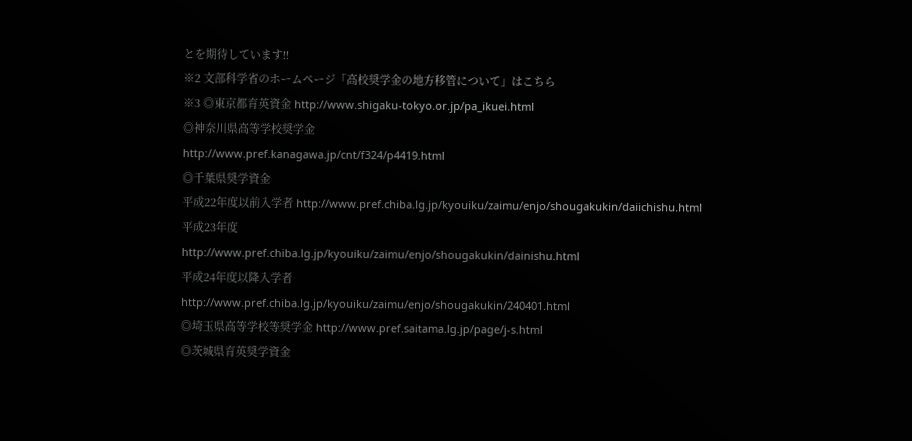とを期待しています!!
※2 文部科学省のホームページ「高校奨学金の地方移管について」はこちら
※3 ◎東京都育英資金 http://www.shigaku-tokyo.or.jp/pa_ikuei.html
◎神奈川県高等学校奨学金
http://www.pref.kanagawa.jp/cnt/f324/p4419.html
◎千葉県奨学資金
平成22年度以前入学者 http://www.pref.chiba.lg.jp/kyouiku/zaimu/enjo/shougakukin/daiichishu.html
平成23年度
http://www.pref.chiba.lg.jp/kyouiku/zaimu/enjo/shougakukin/dainishu.html
平成24年度以降入学者
http://www.pref.chiba.lg.jp/kyouiku/zaimu/enjo/shougakukin/240401.html
◎埼玉県高等学校等奨学金 http://www.pref.saitama.lg.jp/page/j-s.html
◎茨城県育英奨学資金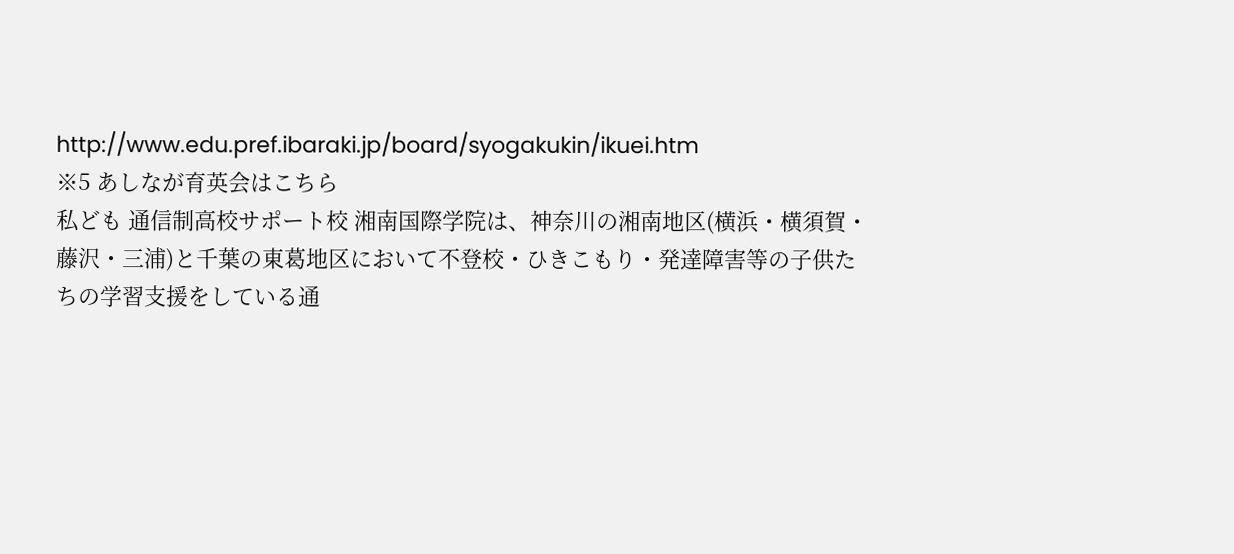http://www.edu.pref.ibaraki.jp/board/syogakukin/ikuei.htm
※5 あしなが育英会はこちら
私ども 通信制高校サポート校 湘南国際学院は、神奈川の湘南地区(横浜・横須賀・藤沢・三浦)と千葉の東葛地区において不登校・ひきこもり・発達障害等の子供たちの学習支援をしている通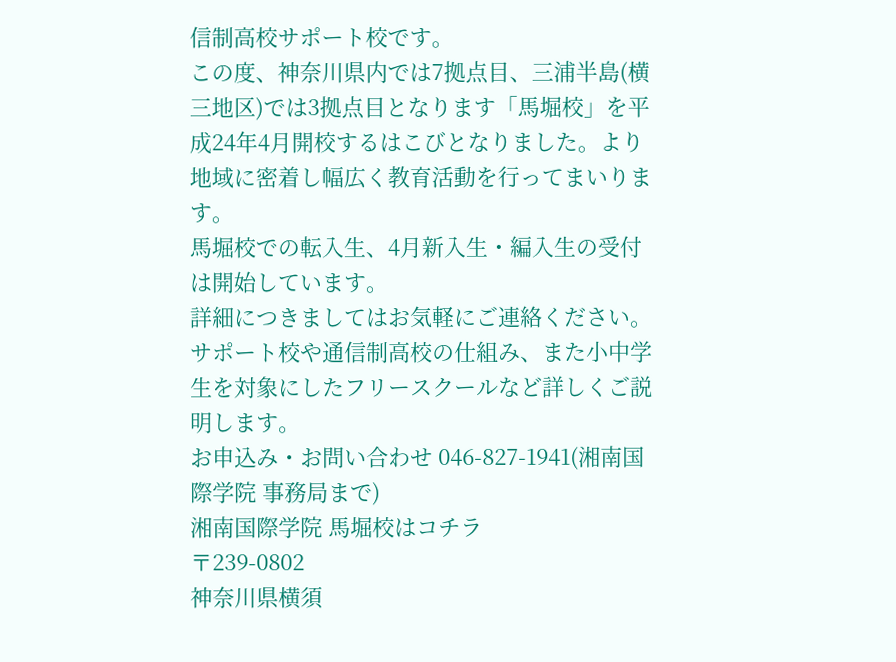信制高校サポート校です。
この度、神奈川県内では7拠点目、三浦半島(横三地区)では3拠点目となります「馬堀校」を平成24年4月開校するはこびとなりました。より地域に密着し幅広く教育活動を行ってまいります。
馬堀校での転入生、4月新入生・編入生の受付は開始しています。
詳細につきましてはお気軽にご連絡ください。
サポート校や通信制高校の仕組み、また小中学生を対象にしたフリースクールなど詳しくご説明します。
お申込み・お問い合わせ 046-827-1941(湘南国際学院 事務局まで)
湘南国際学院 馬堀校はコチラ
〒239-0802
神奈川県横須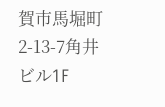賀市馬堀町2-13-7角井ビル1F